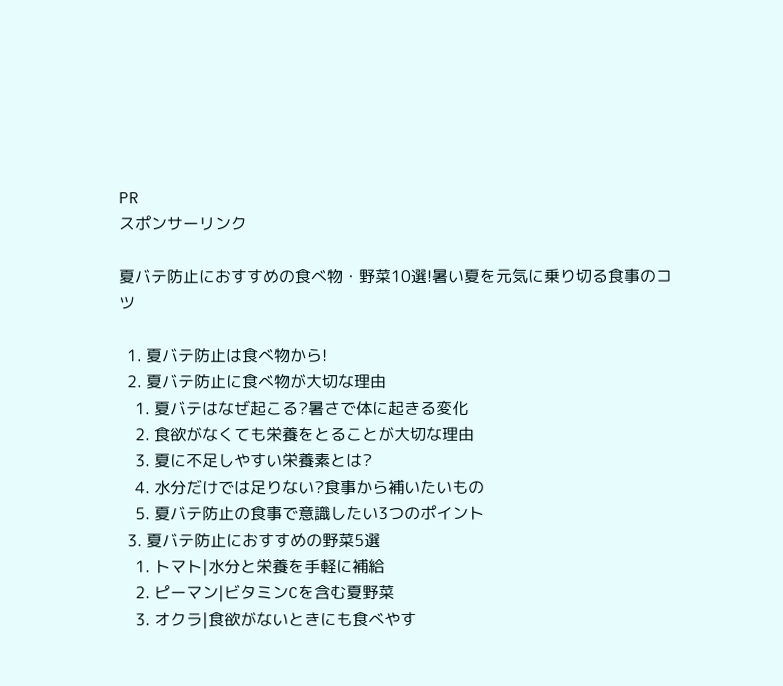PR
スポンサーリンク

夏バテ防止におすすめの食べ物・野菜10選!暑い夏を元気に乗り切る食事のコツ

  1. 夏バテ防止は食べ物から!
  2. 夏バテ防止に食べ物が大切な理由
    1. 夏バテはなぜ起こる?暑さで体に起きる変化
    2. 食欲がなくても栄養をとることが大切な理由
    3. 夏に不足しやすい栄養素とは?
    4. 水分だけでは足りない?食事から補いたいもの
    5. 夏バテ防止の食事で意識したい3つのポイント
  3. 夏バテ防止におすすめの野菜5選
    1. トマト|水分と栄養を手軽に補給
    2. ピーマン|ビタミンCを含む夏野菜
    3. オクラ|食欲がないときにも食べやす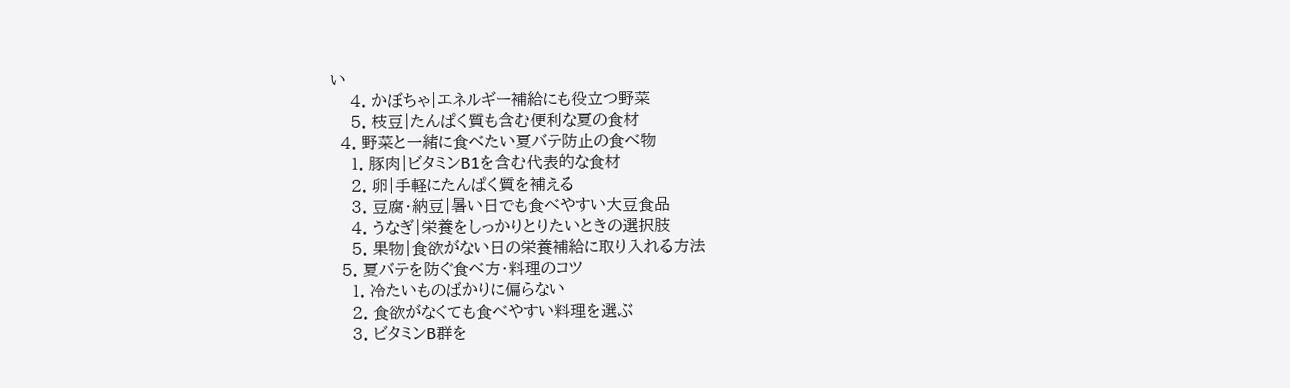い
    4. かぼちゃ|エネルギー補給にも役立つ野菜
    5. 枝豆|たんぱく質も含む便利な夏の食材
  4. 野菜と一緒に食べたい夏バテ防止の食べ物
    1. 豚肉|ビタミンB1を含む代表的な食材
    2. 卵|手軽にたんぱく質を補える
    3. 豆腐・納豆|暑い日でも食べやすい大豆食品
    4. うなぎ|栄養をしっかりとりたいときの選択肢
    5. 果物|食欲がない日の栄養補給に取り入れる方法
  5. 夏バテを防ぐ食べ方・料理のコツ
    1. 冷たいものばかりに偏らない
    2. 食欲がなくても食べやすい料理を選ぶ
    3. ビタミンB群を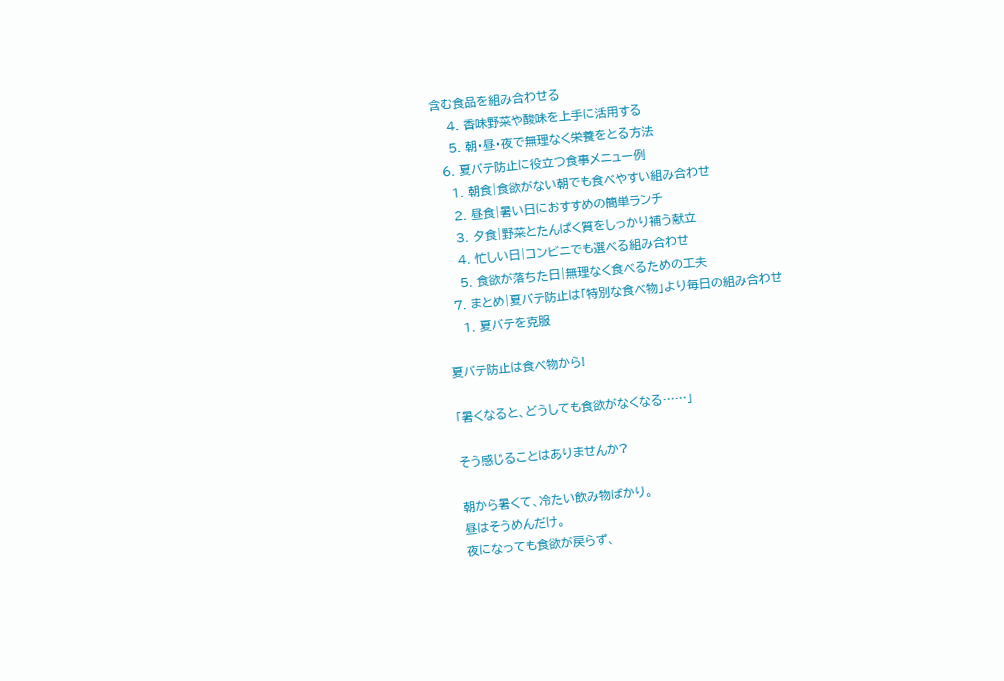含む食品を組み合わせる
    4. 香味野菜や酸味を上手に活用する
    5. 朝・昼・夜で無理なく栄養をとる方法
  6. 夏バテ防止に役立つ食事メニュー例
    1. 朝食|食欲がない朝でも食べやすい組み合わせ
    2. 昼食|暑い日におすすめの簡単ランチ
    3. 夕食|野菜とたんぱく質をしっかり補う献立
    4. 忙しい日|コンビニでも選べる組み合わせ
    5. 食欲が落ちた日|無理なく食べるための工夫
  7. まとめ|夏バテ防止は「特別な食べ物」より毎日の組み合わせ
    1. 夏バテを克服

夏バテ防止は食べ物から!

「暑くなると、どうしても食欲がなくなる……」

そう感じることはありませんか?

朝から暑くて、冷たい飲み物ばかり。
昼はそうめんだけ。
夜になっても食欲が戻らず、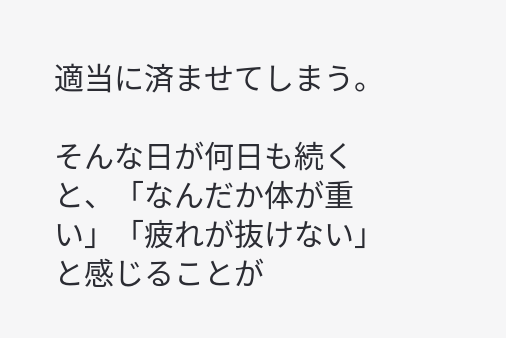適当に済ませてしまう。

そんな日が何日も続くと、「なんだか体が重い」「疲れが抜けない」と感じることが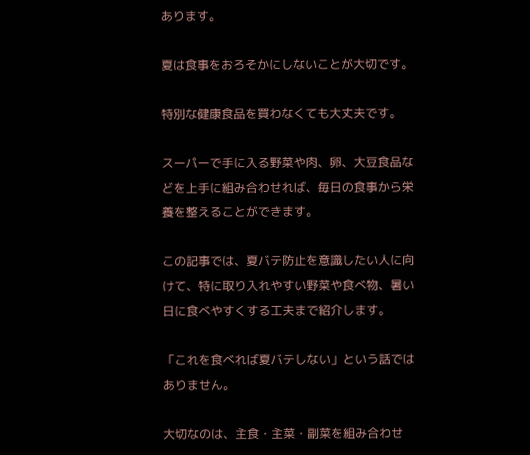あります。

夏は食事をおろそかにしないことが大切です。

特別な健康食品を買わなくても大丈夫です。

スーパーで手に入る野菜や肉、卵、大豆食品などを上手に組み合わせれば、毎日の食事から栄養を整えることができます。

この記事では、夏バテ防止を意識したい人に向けて、特に取り入れやすい野菜や食べ物、暑い日に食べやすくする工夫まで紹介します。

「これを食べれば夏バテしない」という話ではありません。

大切なのは、主食・主菜・副菜を組み合わせ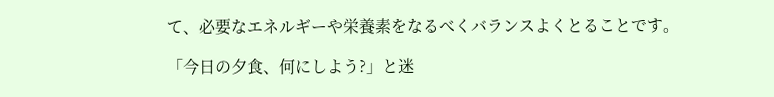て、必要なエネルギーや栄養素をなるべくバランスよくとることです。

「今日の夕食、何にしよう?」と迷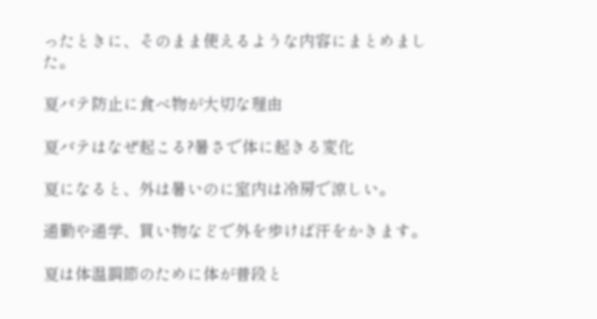ったときに、そのまま使えるような内容にまとめました。

夏バテ防止に食べ物が大切な理由

夏バテはなぜ起こる?暑さで体に起きる変化

夏になると、外は暑いのに室内は冷房で涼しい。

通勤や通学、買い物などで外を歩けば汗をかきます。

夏は体温調節のために体が普段と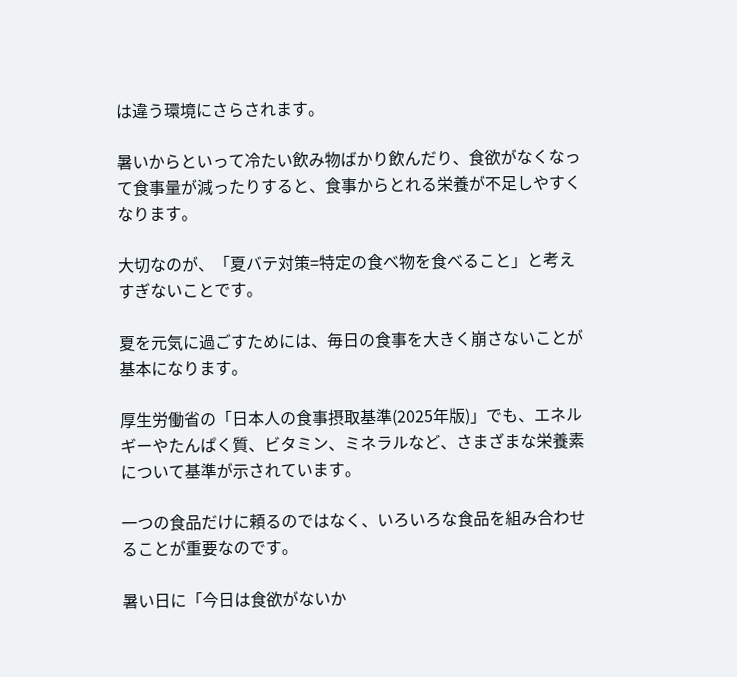は違う環境にさらされます。

暑いからといって冷たい飲み物ばかり飲んだり、食欲がなくなって食事量が減ったりすると、食事からとれる栄養が不足しやすくなります。

大切なのが、「夏バテ対策=特定の食べ物を食べること」と考えすぎないことです。

夏を元気に過ごすためには、毎日の食事を大きく崩さないことが基本になります。

厚生労働省の「日本人の食事摂取基準(2025年版)」でも、エネルギーやたんぱく質、ビタミン、ミネラルなど、さまざまな栄養素について基準が示されています。

一つの食品だけに頼るのではなく、いろいろな食品を組み合わせることが重要なのです。

暑い日に「今日は食欲がないか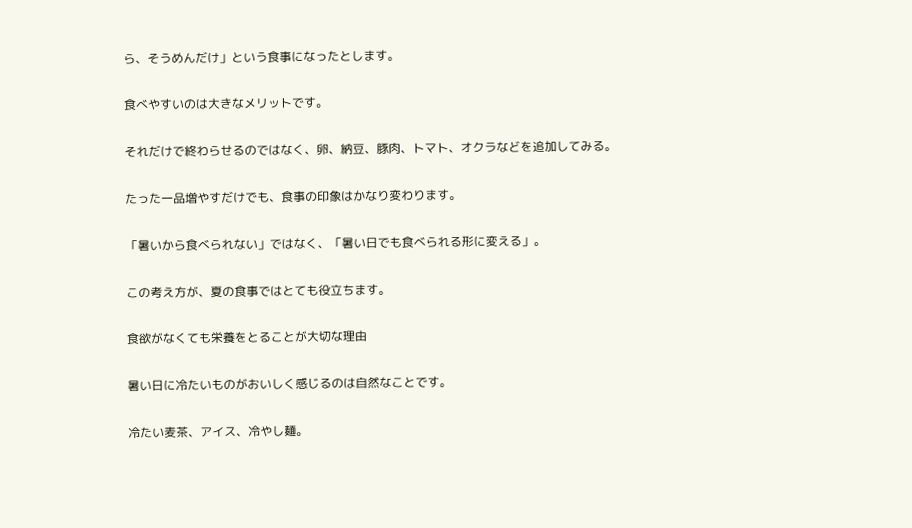ら、そうめんだけ」という食事になったとします。

食べやすいのは大きなメリットです。

それだけで終わらせるのではなく、卵、納豆、豚肉、トマト、オクラなどを追加してみる。

たった一品増やすだけでも、食事の印象はかなり変わります。

「暑いから食べられない」ではなく、「暑い日でも食べられる形に変える」。

この考え方が、夏の食事ではとても役立ちます。

食欲がなくても栄養をとることが大切な理由

暑い日に冷たいものがおいしく感じるのは自然なことです。

冷たい麦茶、アイス、冷やし麺。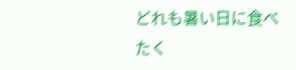どれも暑い日に食べたく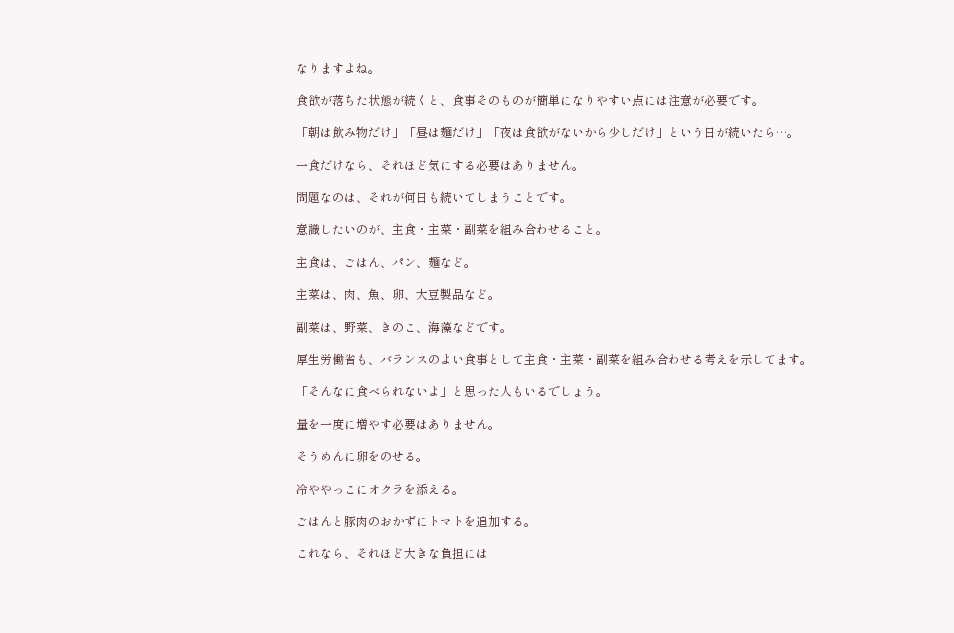なりますよね。

食欲が落ちた状態が続くと、食事そのものが簡単になりやすい点には注意が必要です。

「朝は飲み物だけ」「昼は麺だけ」「夜は食欲がないから少しだけ」という日が続いたら…。

一食だけなら、それほど気にする必要はありません。

問題なのは、それが何日も続いてしまうことです。

意識したいのが、主食・主菜・副菜を組み合わせること。

主食は、ごはん、パン、麺など。

主菜は、肉、魚、卵、大豆製品など。

副菜は、野菜、きのこ、海藻などです。

厚生労働省も、バランスのよい食事として主食・主菜・副菜を組み合わせる考えを示してます。

「そんなに食べられないよ」と思った人もいるでしょう。

量を一度に増やす必要はありません。

そうめんに卵をのせる。

冷ややっこにオクラを添える。

ごはんと豚肉のおかずにトマトを追加する。

これなら、それほど大きな負担には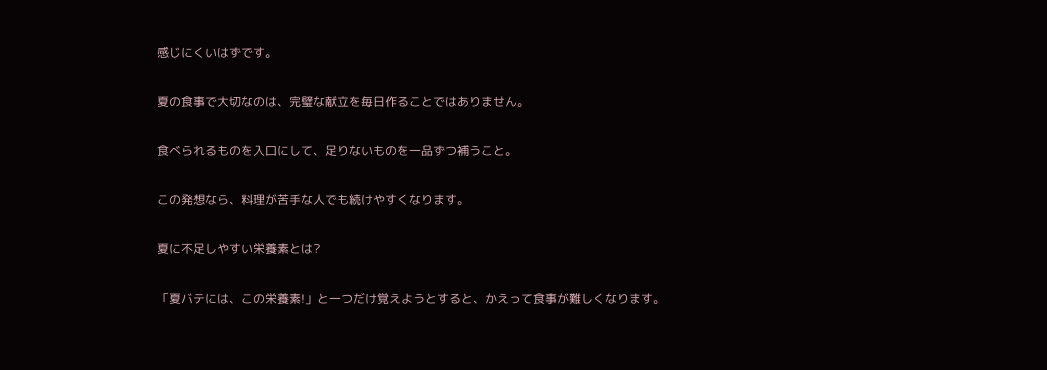感じにくいはずです。

夏の食事で大切なのは、完璧な献立を毎日作ることではありません。

食べられるものを入口にして、足りないものを一品ずつ補うこと。

この発想なら、料理が苦手な人でも続けやすくなります。

夏に不足しやすい栄養素とは?

「夏バテには、この栄養素!」と一つだけ覚えようとすると、かえって食事が難しくなります。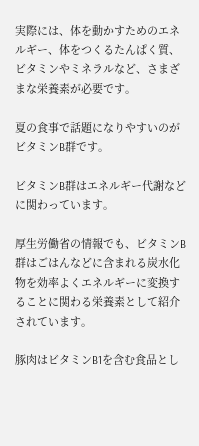実際には、体を動かすためのエネルギー、体をつくるたんぱく質、ビタミンやミネラルなど、さまざまな栄養素が必要です。

夏の食事で話題になりやすいのがビタミンB群です。

ビタミンB群はエネルギー代謝などに関わっています。

厚生労働省の情報でも、ビタミンB群はごはんなどに含まれる炭水化物を効率よくエネルギーに変換することに関わる栄養素として紹介されています。

豚肉はビタミンB1を含む食品とし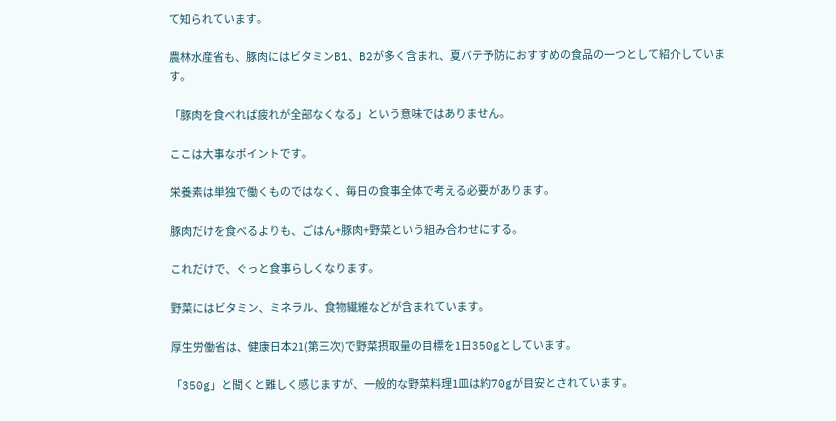て知られています。

農林水産省も、豚肉にはビタミンB1、B2が多く含まれ、夏バテ予防におすすめの食品の一つとして紹介しています。

「豚肉を食べれば疲れが全部なくなる」という意味ではありません。

ここは大事なポイントです。

栄養素は単独で働くものではなく、毎日の食事全体で考える必要があります。

豚肉だけを食べるよりも、ごはん+豚肉+野菜という組み合わせにする。

これだけで、ぐっと食事らしくなります。

野菜にはビタミン、ミネラル、食物繊維などが含まれています。

厚生労働省は、健康日本21(第三次)で野菜摂取量の目標を1日350gとしています。

「350g」と聞くと難しく感じますが、一般的な野菜料理1皿は約70gが目安とされています。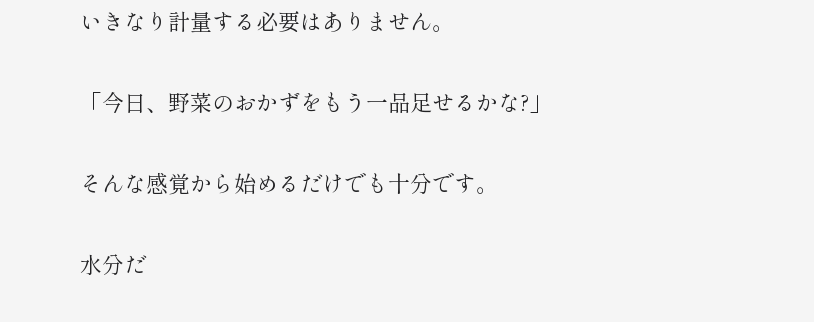いきなり計量する必要はありません。

「今日、野菜のおかずをもう一品足せるかな?」

そんな感覚から始めるだけでも十分です。

水分だ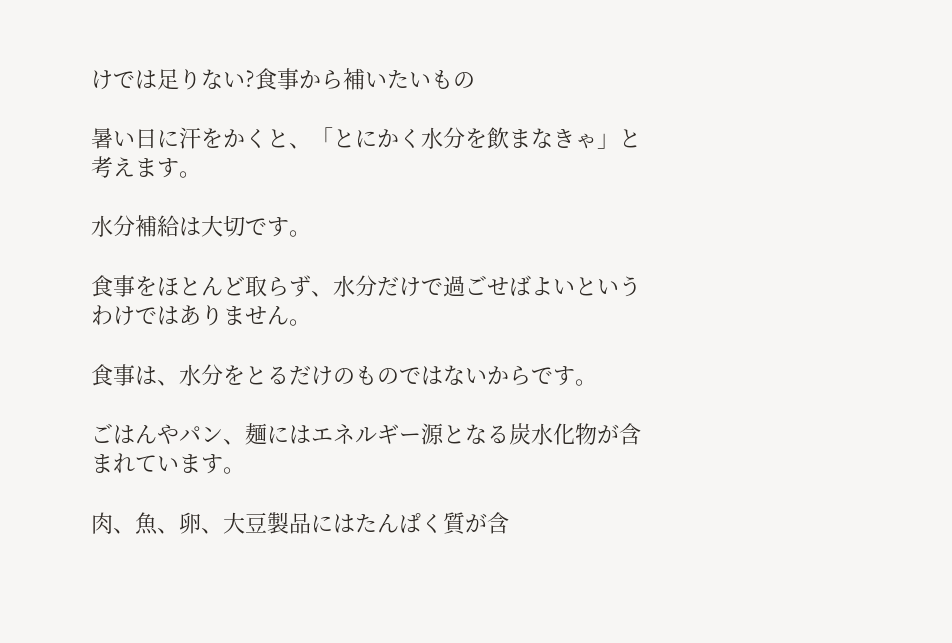けでは足りない?食事から補いたいもの

暑い日に汗をかくと、「とにかく水分を飲まなきゃ」と考えます。

水分補給は大切です。

食事をほとんど取らず、水分だけで過ごせばよいというわけではありません。

食事は、水分をとるだけのものではないからです。

ごはんやパン、麺にはエネルギー源となる炭水化物が含まれています。

肉、魚、卵、大豆製品にはたんぱく質が含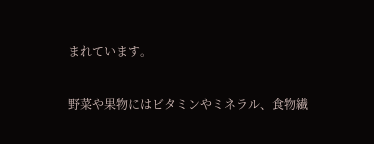まれています。

野菜や果物にはビタミンやミネラル、食物繊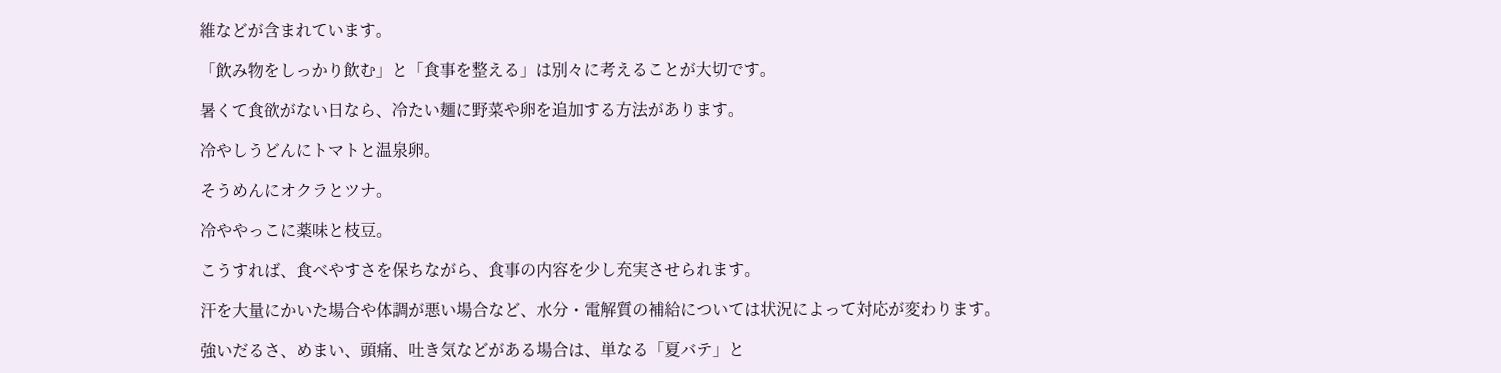維などが含まれています。

「飲み物をしっかり飲む」と「食事を整える」は別々に考えることが大切です。

暑くて食欲がない日なら、冷たい麺に野菜や卵を追加する方法があります。

冷やしうどんにトマトと温泉卵。

そうめんにオクラとツナ。

冷ややっこに薬味と枝豆。

こうすれば、食べやすさを保ちながら、食事の内容を少し充実させられます。

汗を大量にかいた場合や体調が悪い場合など、水分・電解質の補給については状況によって対応が変わります。

強いだるさ、めまい、頭痛、吐き気などがある場合は、単なる「夏バテ」と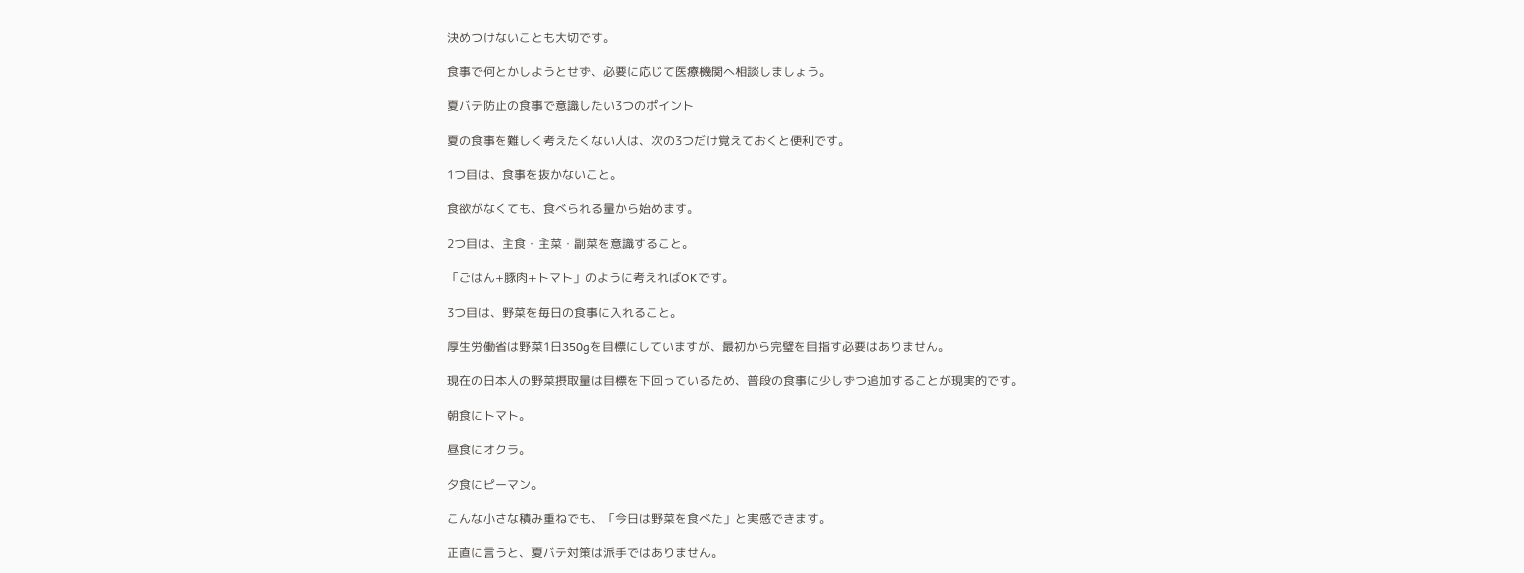決めつけないことも大切です。

食事で何とかしようとせず、必要に応じて医療機関へ相談しましょう。

夏バテ防止の食事で意識したい3つのポイント

夏の食事を難しく考えたくない人は、次の3つだけ覚えておくと便利です。

1つ目は、食事を抜かないこと。

食欲がなくても、食べられる量から始めます。

2つ目は、主食・主菜・副菜を意識すること。

「ごはん+豚肉+トマト」のように考えればOKです。

3つ目は、野菜を毎日の食事に入れること。

厚生労働省は野菜1日350gを目標にしていますが、最初から完璧を目指す必要はありません。

現在の日本人の野菜摂取量は目標を下回っているため、普段の食事に少しずつ追加することが現実的です。

朝食にトマト。

昼食にオクラ。

夕食にピーマン。

こんな小さな積み重ねでも、「今日は野菜を食べた」と実感できます。

正直に言うと、夏バテ対策は派手ではありません。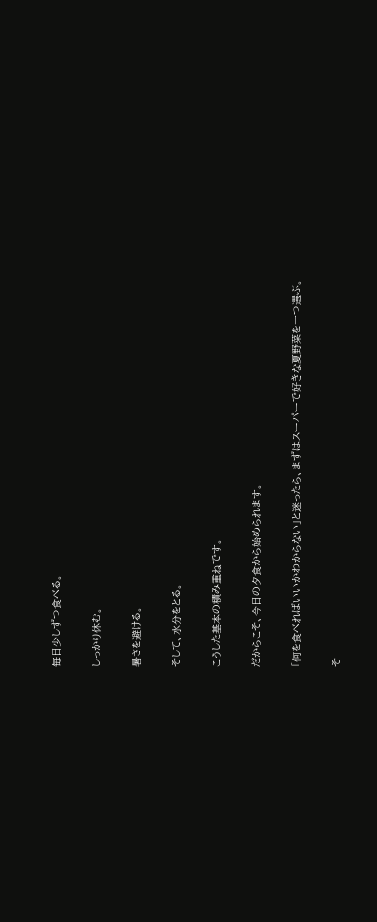毎日少しずつ食べる。

しっかり休む。

暑さを避ける。

そして、水分をとる。

こうした基本の積み重ねです。

だからこそ、今日の夕食から始められます。

「何を食べればいいかわからない」と迷ったら、まずはスーパーで好きな夏野菜を一つ選ぶ。

そ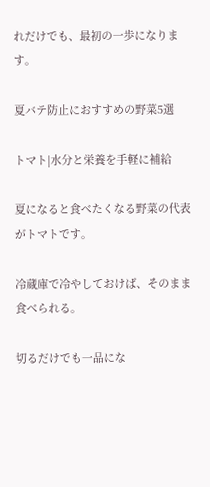れだけでも、最初の一歩になります。

夏バテ防止におすすめの野菜5選

トマト|水分と栄養を手軽に補給

夏になると食べたくなる野菜の代表がトマトです。

冷蔵庫で冷やしておけば、そのまま食べられる。

切るだけでも一品にな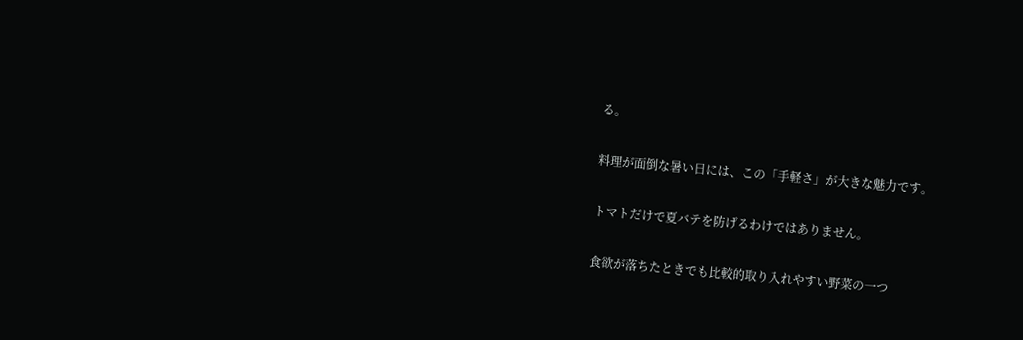る。

料理が面倒な暑い日には、この「手軽さ」が大きな魅力です。

トマトだけで夏バテを防げるわけではありません。

食欲が落ちたときでも比較的取り入れやすい野菜の一つ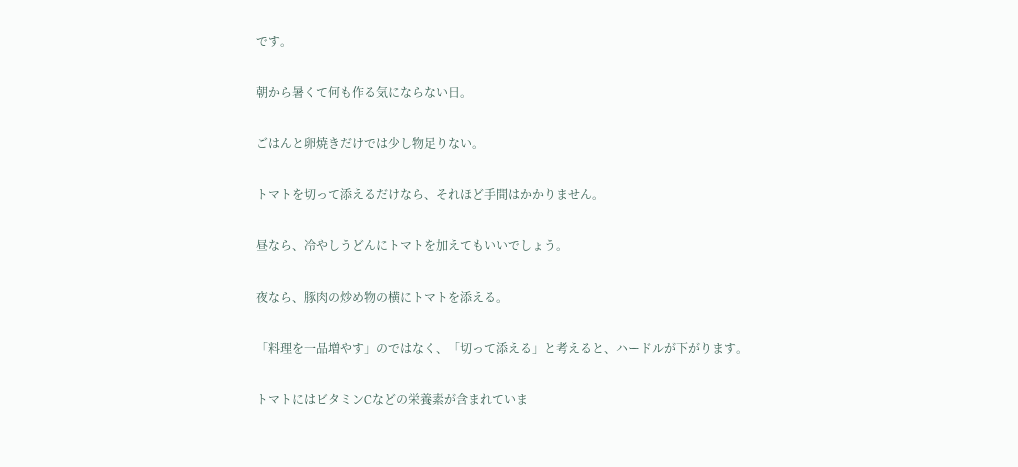です。

朝から暑くて何も作る気にならない日。

ごはんと卵焼きだけでは少し物足りない。

トマトを切って添えるだけなら、それほど手間はかかりません。

昼なら、冷やしうどんにトマトを加えてもいいでしょう。

夜なら、豚肉の炒め物の横にトマトを添える。

「料理を一品増やす」のではなく、「切って添える」と考えると、ハードルが下がります。

トマトにはビタミンCなどの栄養素が含まれていま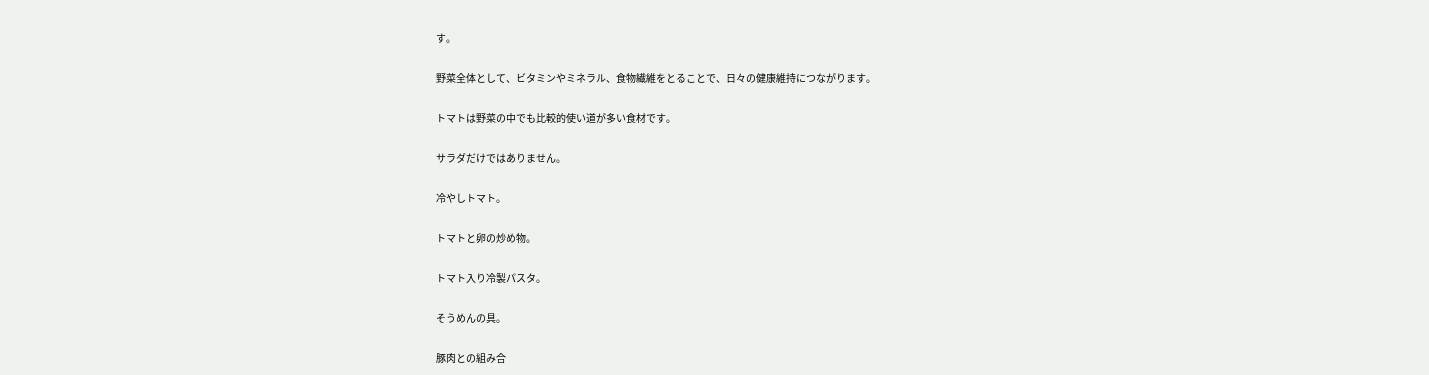す。

野菜全体として、ビタミンやミネラル、食物繊維をとることで、日々の健康維持につながります。

トマトは野菜の中でも比較的使い道が多い食材です。

サラダだけではありません。

冷やしトマト。

トマトと卵の炒め物。

トマト入り冷製パスタ。

そうめんの具。

豚肉との組み合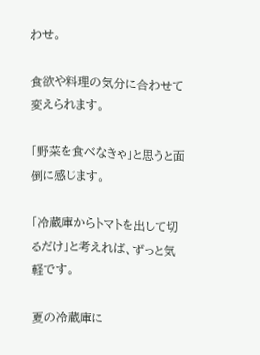わせ。

食欲や料理の気分に合わせて変えられます。

「野菜を食べなきゃ」と思うと面倒に感じます。

「冷蔵庫からトマトを出して切るだけ」と考えれば、ずっと気軽です。

夏の冷蔵庫に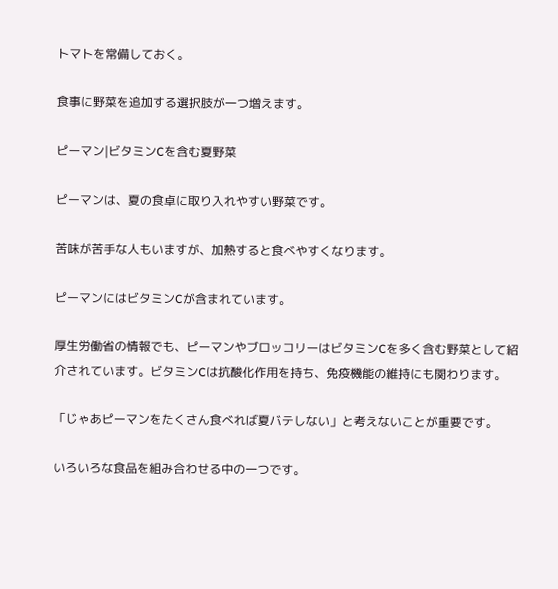トマトを常備しておく。

食事に野菜を追加する選択肢が一つ増えます。

ピーマン|ビタミンCを含む夏野菜

ピーマンは、夏の食卓に取り入れやすい野菜です。

苦味が苦手な人もいますが、加熱すると食べやすくなります。

ピーマンにはビタミンCが含まれています。

厚生労働省の情報でも、ピーマンやブロッコリーはビタミンCを多く含む野菜として紹介されています。ビタミンCは抗酸化作用を持ち、免疫機能の維持にも関わります。

「じゃあピーマンをたくさん食べれば夏バテしない」と考えないことが重要です。

いろいろな食品を組み合わせる中の一つです。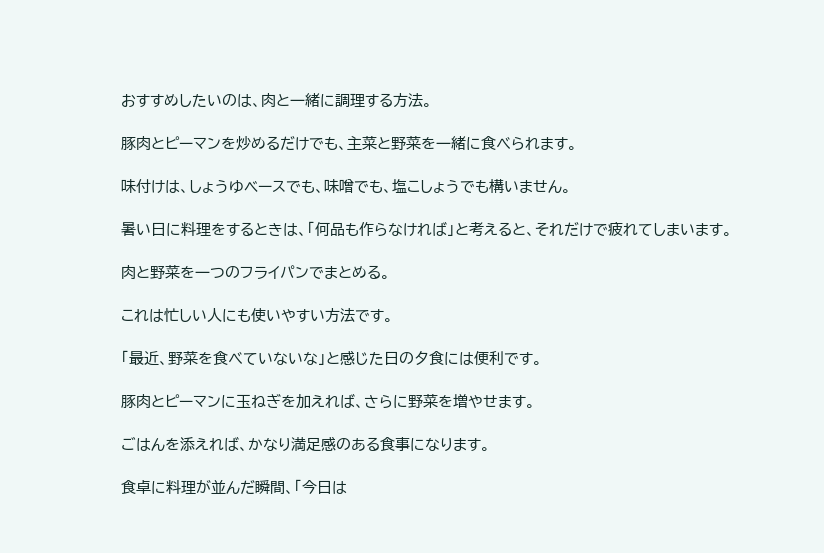おすすめしたいのは、肉と一緒に調理する方法。

豚肉とピーマンを炒めるだけでも、主菜と野菜を一緒に食べられます。

味付けは、しょうゆベースでも、味噌でも、塩こしょうでも構いません。

暑い日に料理をするときは、「何品も作らなければ」と考えると、それだけで疲れてしまいます。

肉と野菜を一つのフライパンでまとめる。

これは忙しい人にも使いやすい方法です。

「最近、野菜を食べていないな」と感じた日の夕食には便利です。

豚肉とピーマンに玉ねぎを加えれば、さらに野菜を増やせます。

ごはんを添えれば、かなり満足感のある食事になります。

食卓に料理が並んだ瞬間、「今日は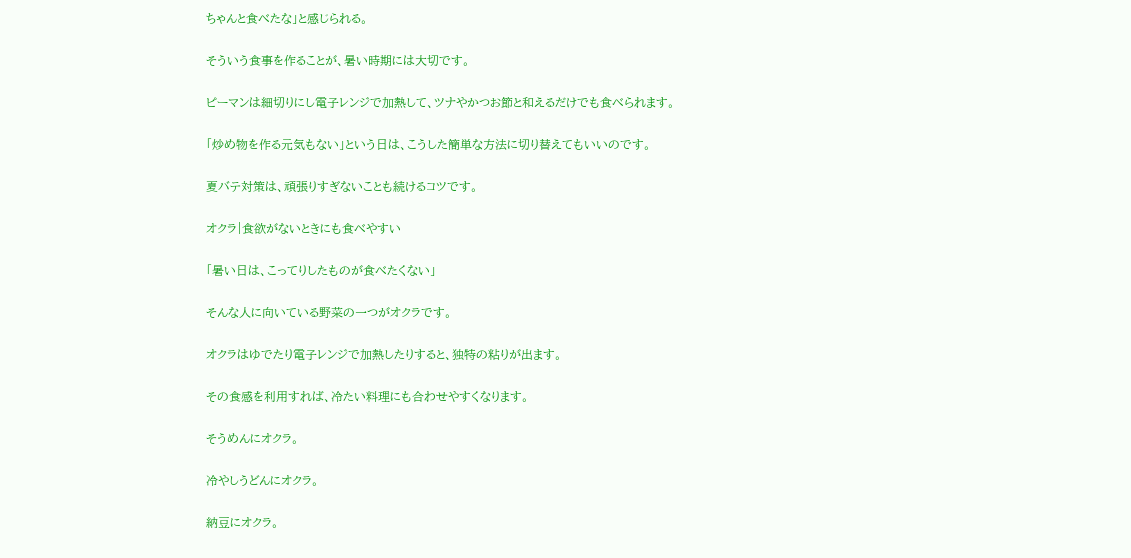ちゃんと食べたな」と感じられる。

そういう食事を作ることが、暑い時期には大切です。

ピーマンは細切りにし電子レンジで加熱して、ツナやかつお節と和えるだけでも食べられます。

「炒め物を作る元気もない」という日は、こうした簡単な方法に切り替えてもいいのです。

夏バテ対策は、頑張りすぎないことも続けるコツです。

オクラ|食欲がないときにも食べやすい

「暑い日は、こってりしたものが食べたくない」

そんな人に向いている野菜の一つがオクラです。

オクラはゆでたり電子レンジで加熱したりすると、独特の粘りが出ます。

その食感を利用すれば、冷たい料理にも合わせやすくなります。

そうめんにオクラ。

冷やしうどんにオクラ。

納豆にオクラ。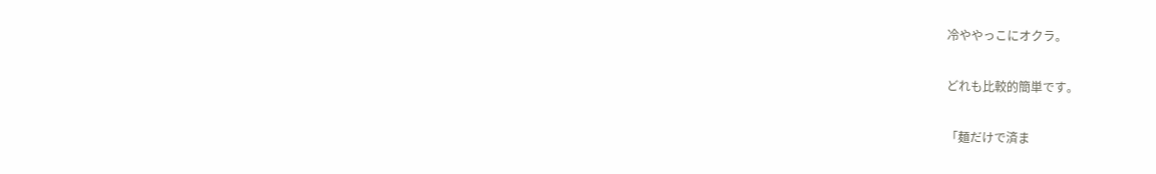冷ややっこにオクラ。

どれも比較的簡単です。

「麺だけで済ま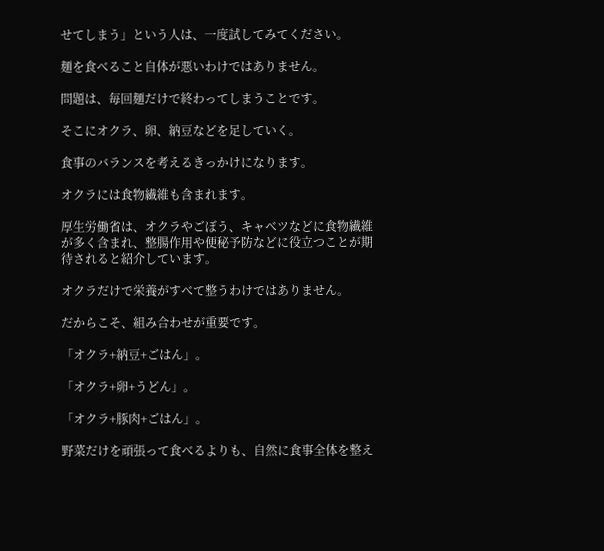せてしまう」という人は、一度試してみてください。

麺を食べること自体が悪いわけではありません。

問題は、毎回麺だけで終わってしまうことです。

そこにオクラ、卵、納豆などを足していく。

食事のバランスを考えるきっかけになります。

オクラには食物繊維も含まれます。

厚生労働省は、オクラやごぼう、キャベツなどに食物繊維が多く含まれ、整腸作用や便秘予防などに役立つことが期待されると紹介しています。

オクラだけで栄養がすべて整うわけではありません。

だからこそ、組み合わせが重要です。

「オクラ+納豆+ごはん」。

「オクラ+卵+うどん」。

「オクラ+豚肉+ごはん」。

野菜だけを頑張って食べるよりも、自然に食事全体を整え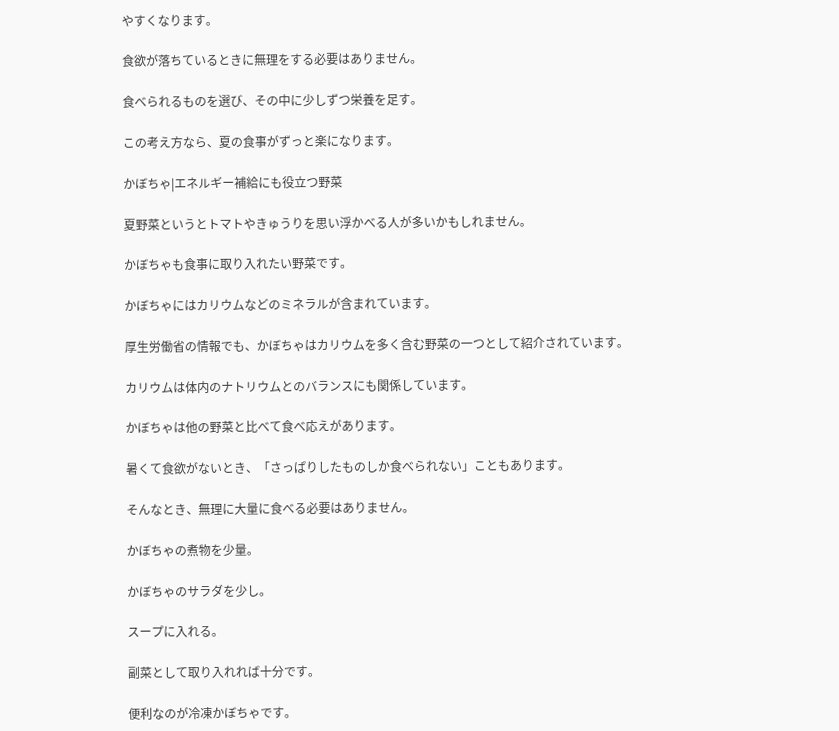やすくなります。

食欲が落ちているときに無理をする必要はありません。

食べられるものを選び、その中に少しずつ栄養を足す。

この考え方なら、夏の食事がずっと楽になります。

かぼちゃ|エネルギー補給にも役立つ野菜

夏野菜というとトマトやきゅうりを思い浮かべる人が多いかもしれません。

かぼちゃも食事に取り入れたい野菜です。

かぼちゃにはカリウムなどのミネラルが含まれています。

厚生労働省の情報でも、かぼちゃはカリウムを多く含む野菜の一つとして紹介されています。

カリウムは体内のナトリウムとのバランスにも関係しています。

かぼちゃは他の野菜と比べて食べ応えがあります。

暑くて食欲がないとき、「さっぱりしたものしか食べられない」こともあります。

そんなとき、無理に大量に食べる必要はありません。

かぼちゃの煮物を少量。

かぼちゃのサラダを少し。

スープに入れる。

副菜として取り入れれば十分です。

便利なのが冷凍かぼちゃです。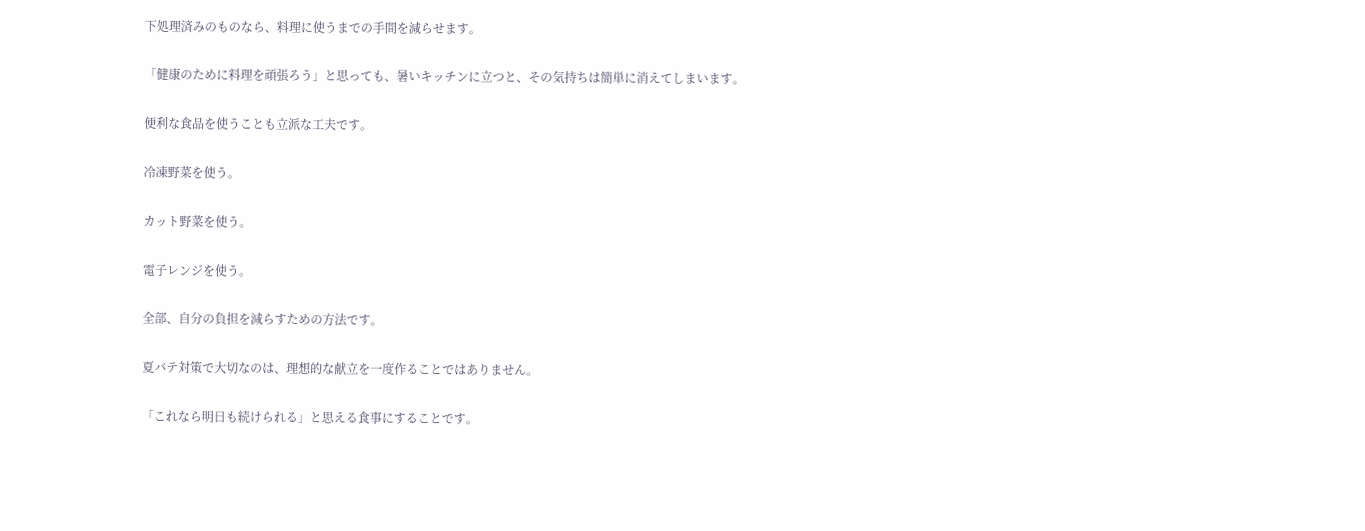下処理済みのものなら、料理に使うまでの手間を減らせます。

「健康のために料理を頑張ろう」と思っても、暑いキッチンに立つと、その気持ちは簡単に消えてしまいます。

便利な食品を使うことも立派な工夫です。

冷凍野菜を使う。

カット野菜を使う。

電子レンジを使う。

全部、自分の負担を減らすための方法です。

夏バテ対策で大切なのは、理想的な献立を一度作ることではありません。

「これなら明日も続けられる」と思える食事にすることです。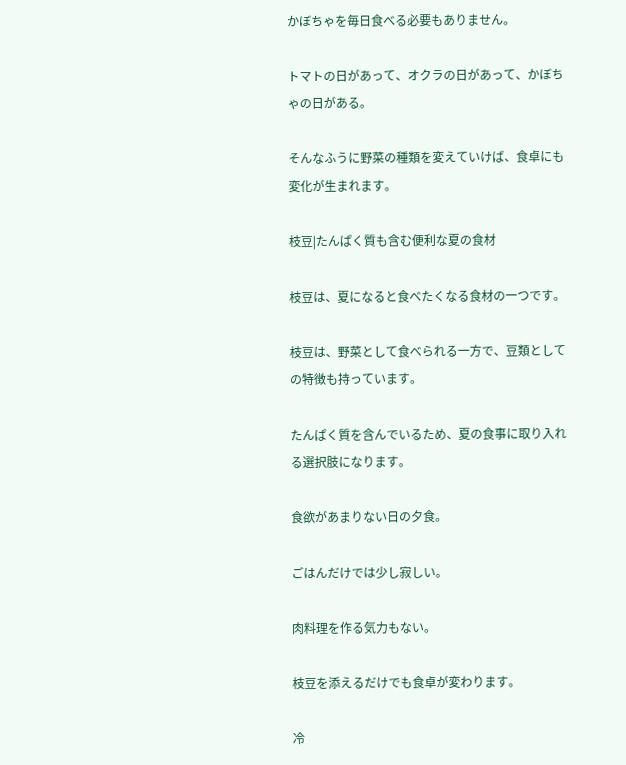かぼちゃを毎日食べる必要もありません。

トマトの日があって、オクラの日があって、かぼちゃの日がある。

そんなふうに野菜の種類を変えていけば、食卓にも変化が生まれます。

枝豆|たんぱく質も含む便利な夏の食材

枝豆は、夏になると食べたくなる食材の一つです。

枝豆は、野菜として食べられる一方で、豆類としての特徴も持っています。

たんぱく質を含んでいるため、夏の食事に取り入れる選択肢になります。

食欲があまりない日の夕食。

ごはんだけでは少し寂しい。

肉料理を作る気力もない。

枝豆を添えるだけでも食卓が変わります。

冷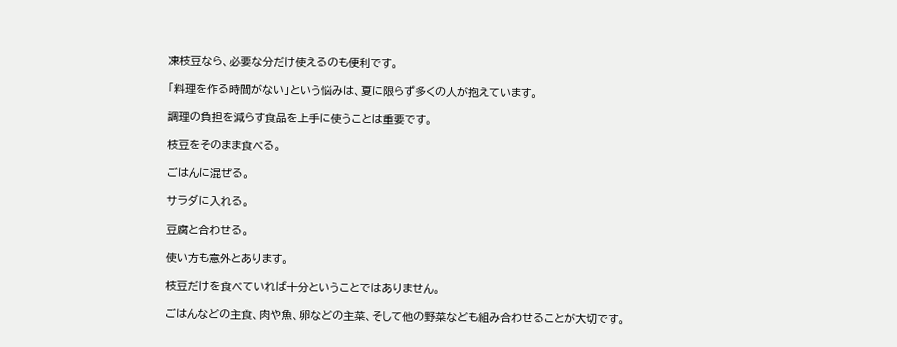凍枝豆なら、必要な分だけ使えるのも便利です。

「料理を作る時間がない」という悩みは、夏に限らず多くの人が抱えています。

調理の負担を減らす食品を上手に使うことは重要です。

枝豆をそのまま食べる。

ごはんに混ぜる。

サラダに入れる。

豆腐と合わせる。

使い方も意外とあります。

枝豆だけを食べていれば十分ということではありません。

ごはんなどの主食、肉や魚、卵などの主菜、そして他の野菜なども組み合わせることが大切です。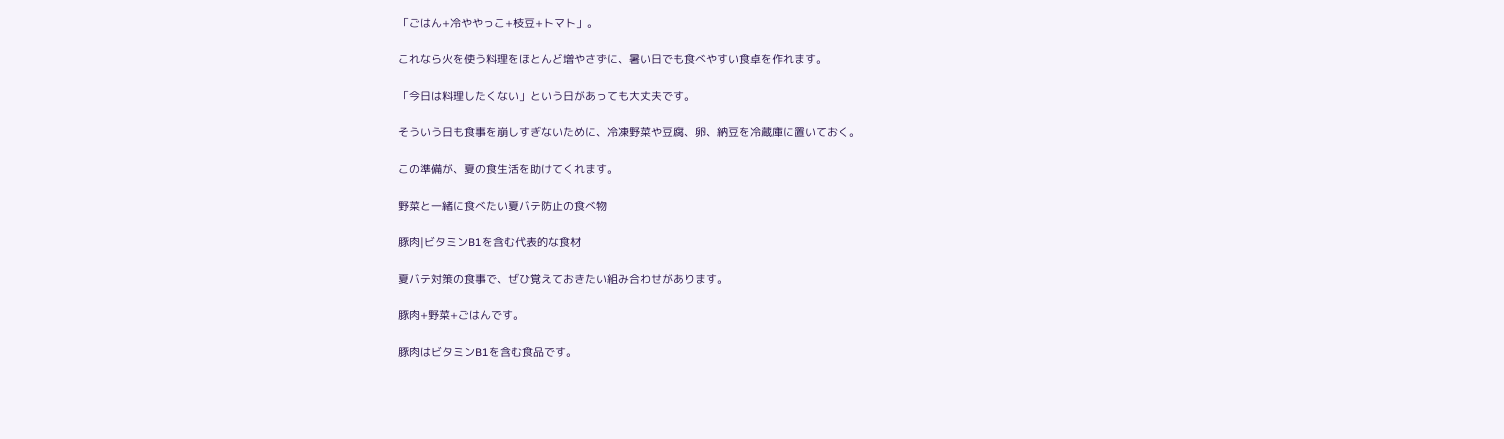「ごはん+冷ややっこ+枝豆+トマト」。

これなら火を使う料理をほとんど増やさずに、暑い日でも食べやすい食卓を作れます。

「今日は料理したくない」という日があっても大丈夫です。

そういう日も食事を崩しすぎないために、冷凍野菜や豆腐、卵、納豆を冷蔵庫に置いておく。

この準備が、夏の食生活を助けてくれます。

野菜と一緒に食べたい夏バテ防止の食べ物

豚肉|ビタミンB1を含む代表的な食材

夏バテ対策の食事で、ぜひ覚えておきたい組み合わせがあります。

豚肉+野菜+ごはんです。

豚肉はビタミンB1を含む食品です。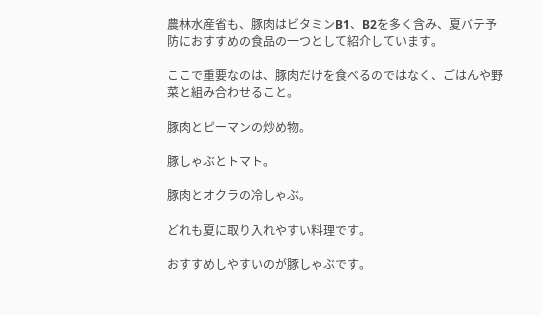農林水産省も、豚肉はビタミンB1、B2を多く含み、夏バテ予防におすすめの食品の一つとして紹介しています。

ここで重要なのは、豚肉だけを食べるのではなく、ごはんや野菜と組み合わせること。

豚肉とピーマンの炒め物。

豚しゃぶとトマト。

豚肉とオクラの冷しゃぶ。

どれも夏に取り入れやすい料理です。

おすすめしやすいのが豚しゃぶです。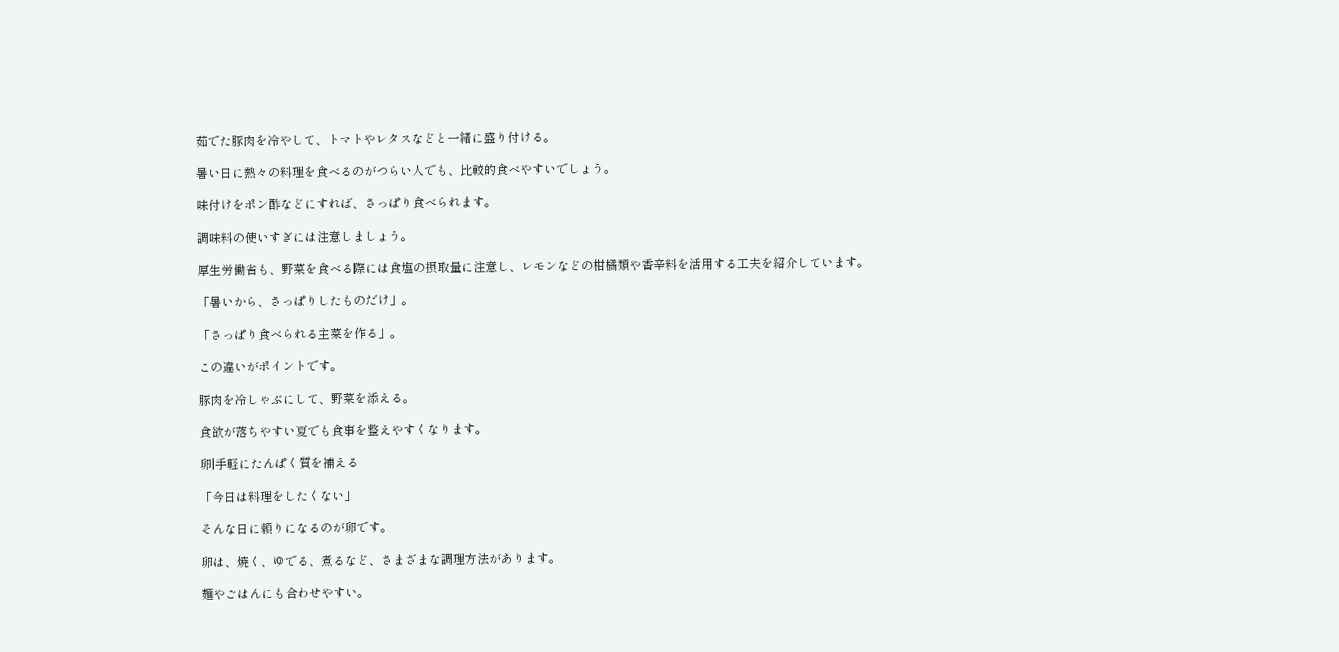茹でた豚肉を冷やして、トマトやレタスなどと一緒に盛り付ける。

暑い日に熱々の料理を食べるのがつらい人でも、比較的食べやすいでしょう。

味付けをポン酢などにすれば、さっぱり食べられます。

調味料の使いすぎには注意しましょう。

厚生労働省も、野菜を食べる際には食塩の摂取量に注意し、レモンなどの柑橘類や香辛料を活用する工夫を紹介しています。

「暑いから、さっぱりしたものだけ」。

「さっぱり食べられる主菜を作る」。

この違いがポイントです。

豚肉を冷しゃぶにして、野菜を添える。

食欲が落ちやすい夏でも食事を整えやすくなります。

卵|手軽にたんぱく質を補える

「今日は料理をしたくない」

そんな日に頼りになるのが卵です。

卵は、焼く、ゆでる、煮るなど、さまざまな調理方法があります。

麺やごはんにも合わせやすい。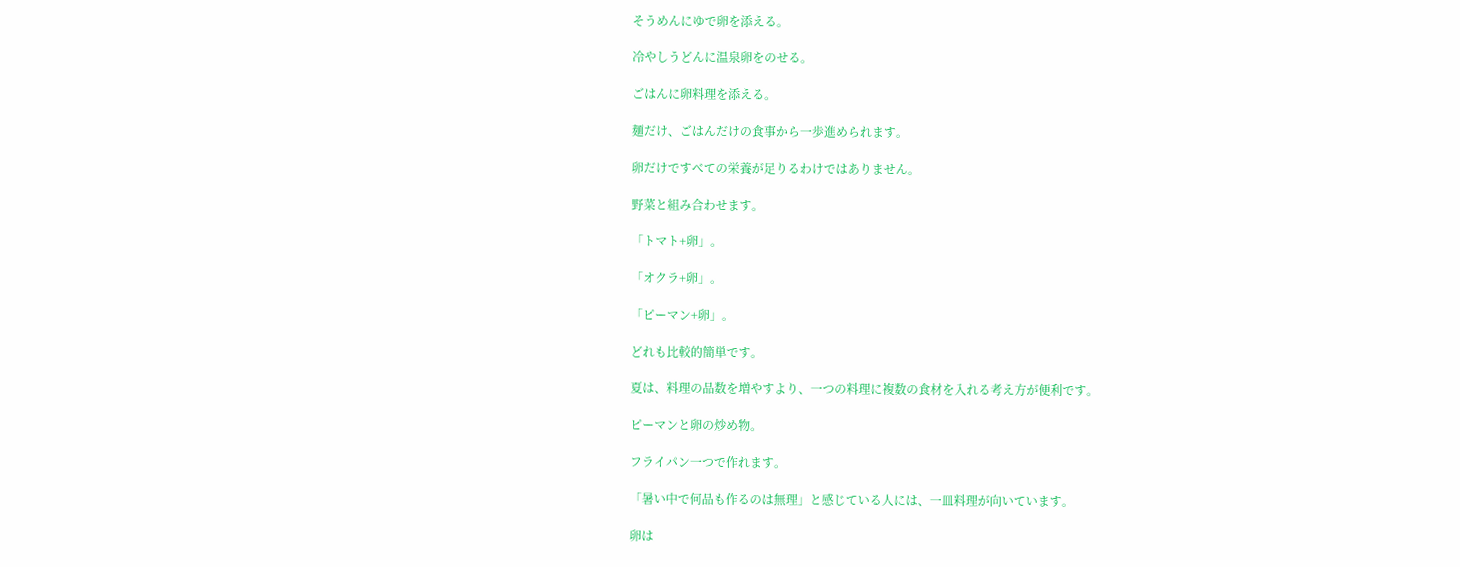そうめんにゆで卵を添える。

冷やしうどんに温泉卵をのせる。

ごはんに卵料理を添える。

麺だけ、ごはんだけの食事から一歩進められます。

卵だけですべての栄養が足りるわけではありません。

野菜と組み合わせます。

「トマト+卵」。

「オクラ+卵」。

「ピーマン+卵」。

どれも比較的簡単です。

夏は、料理の品数を増やすより、一つの料理に複数の食材を入れる考え方が便利です。

ピーマンと卵の炒め物。

フライパン一つで作れます。

「暑い中で何品も作るのは無理」と感じている人には、一皿料理が向いています。

卵は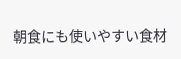朝食にも使いやすい食材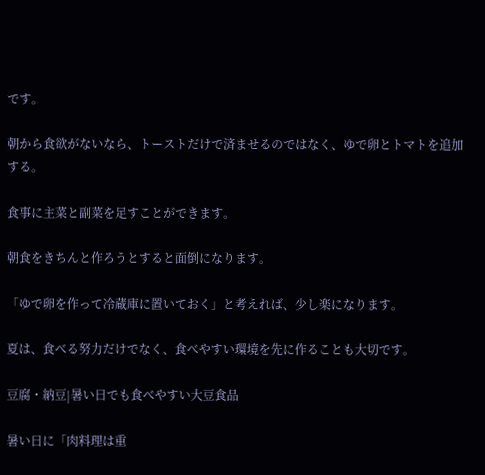です。

朝から食欲がないなら、トーストだけで済ませるのではなく、ゆで卵とトマトを追加する。

食事に主菜と副菜を足すことができます。

朝食をきちんと作ろうとすると面倒になります。

「ゆで卵を作って冷蔵庫に置いておく」と考えれば、少し楽になります。

夏は、食べる努力だけでなく、食べやすい環境を先に作ることも大切です。

豆腐・納豆|暑い日でも食べやすい大豆食品

暑い日に「肉料理は重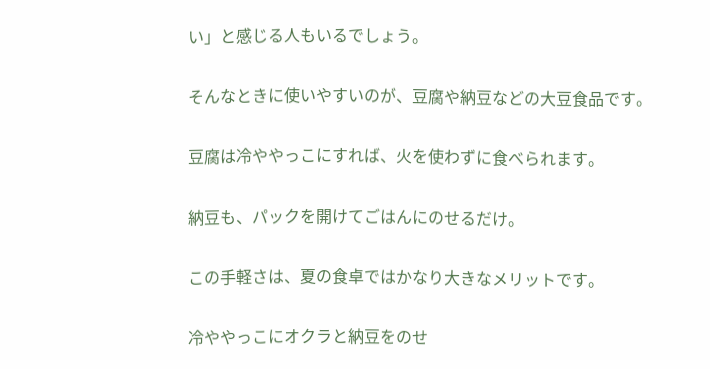い」と感じる人もいるでしょう。

そんなときに使いやすいのが、豆腐や納豆などの大豆食品です。

豆腐は冷ややっこにすれば、火を使わずに食べられます。

納豆も、パックを開けてごはんにのせるだけ。

この手軽さは、夏の食卓ではかなり大きなメリットです。

冷ややっこにオクラと納豆をのせ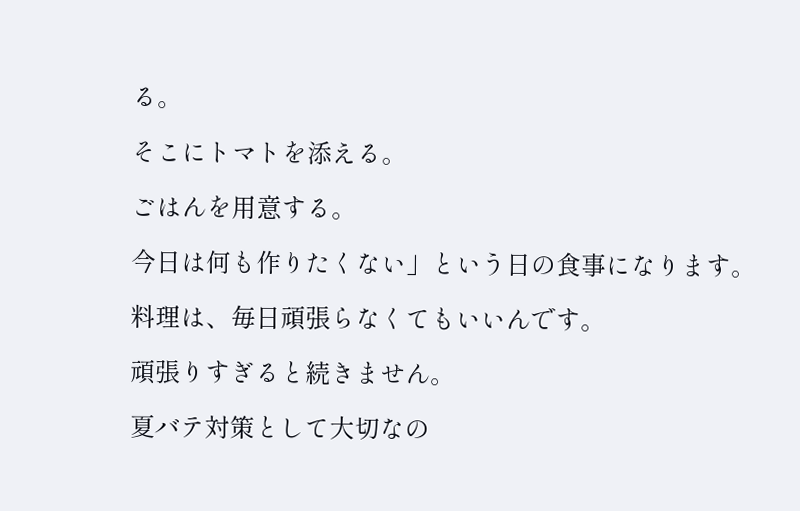る。

そこにトマトを添える。

ごはんを用意する。

今日は何も作りたくない」という日の食事になります。

料理は、毎日頑張らなくてもいいんです。

頑張りすぎると続きません。

夏バテ対策として大切なの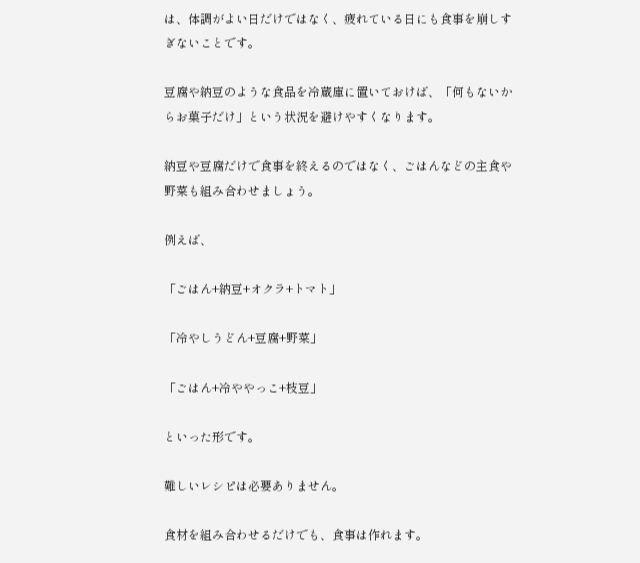は、体調がよい日だけではなく、疲れている日にも食事を崩しすぎないことです。

豆腐や納豆のような食品を冷蔵庫に置いておけば、「何もないからお菓子だけ」という状況を避けやすくなります。

納豆や豆腐だけで食事を終えるのではなく、ごはんなどの主食や野菜も組み合わせましょう。

例えば、

「ごはん+納豆+オクラ+トマト」

「冷やしうどん+豆腐+野菜」

「ごはん+冷ややっこ+枝豆」

といった形です。

難しいレシピは必要ありません。

食材を組み合わせるだけでも、食事は作れます。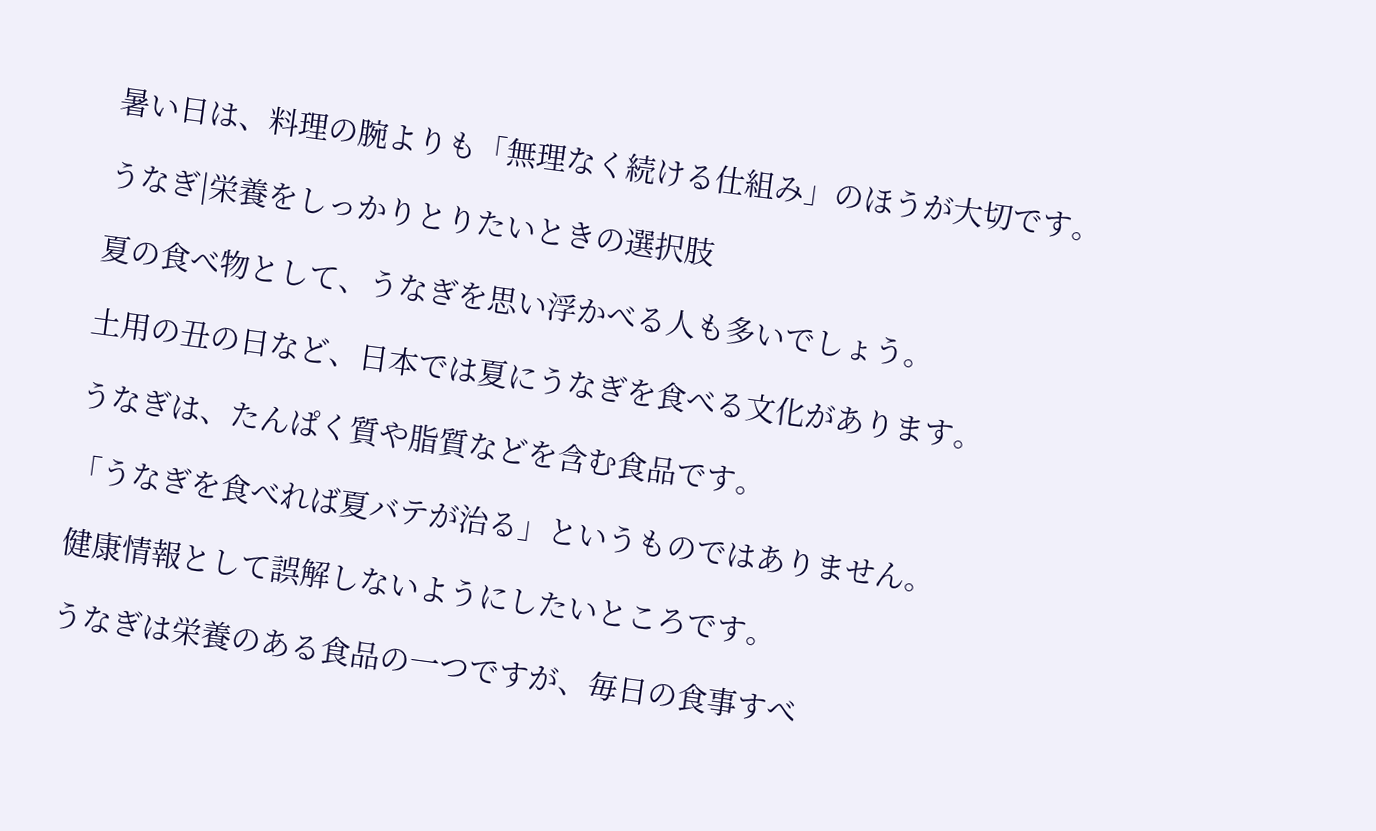暑い日は、料理の腕よりも「無理なく続ける仕組み」のほうが大切です。

うなぎ|栄養をしっかりとりたいときの選択肢

夏の食べ物として、うなぎを思い浮かべる人も多いでしょう。

土用の丑の日など、日本では夏にうなぎを食べる文化があります。

うなぎは、たんぱく質や脂質などを含む食品です。

「うなぎを食べれば夏バテが治る」というものではありません。

健康情報として誤解しないようにしたいところです。

うなぎは栄養のある食品の一つですが、毎日の食事すべ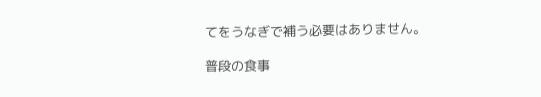てをうなぎで補う必要はありません。

普段の食事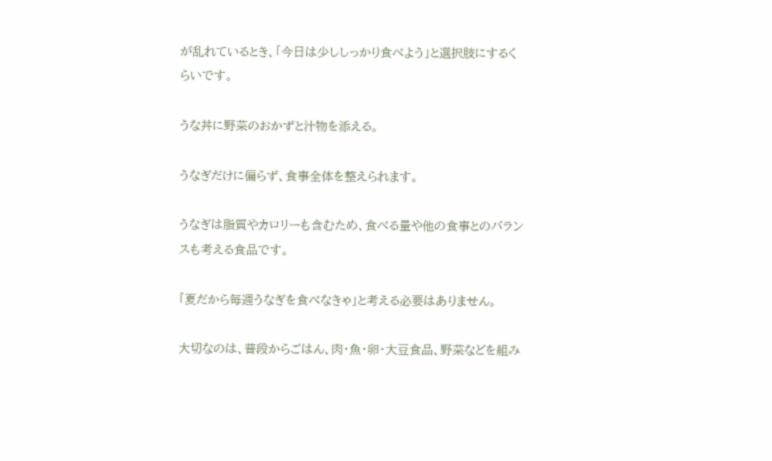が乱れているとき、「今日は少ししっかり食べよう」と選択肢にするくらいです。

うな丼に野菜のおかずと汁物を添える。

うなぎだけに偏らず、食事全体を整えられます。

うなぎは脂質やカロリーも含むため、食べる量や他の食事とのバランスも考える食品です。

「夏だから毎週うなぎを食べなきゃ」と考える必要はありません。

大切なのは、普段からごはん、肉・魚・卵・大豆食品、野菜などを組み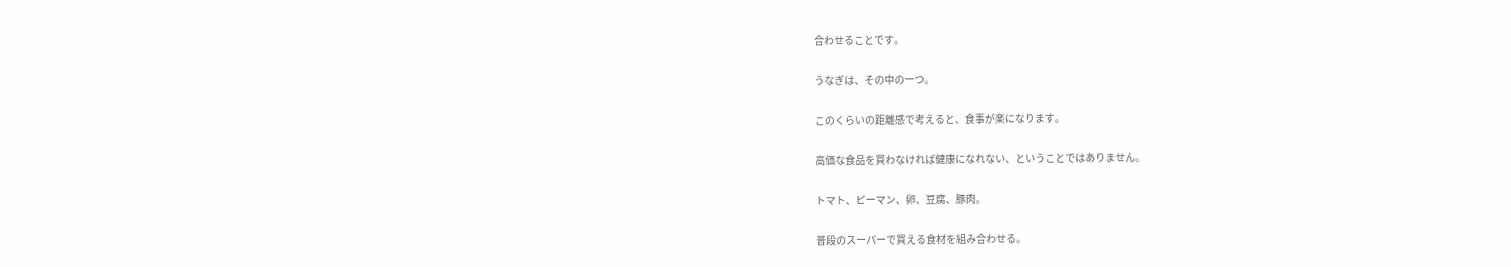合わせることです。

うなぎは、その中の一つ。

このくらいの距離感で考えると、食事が楽になります。

高価な食品を買わなければ健康になれない、ということではありません。

トマト、ピーマン、卵、豆腐、豚肉。

普段のスーパーで買える食材を組み合わせる。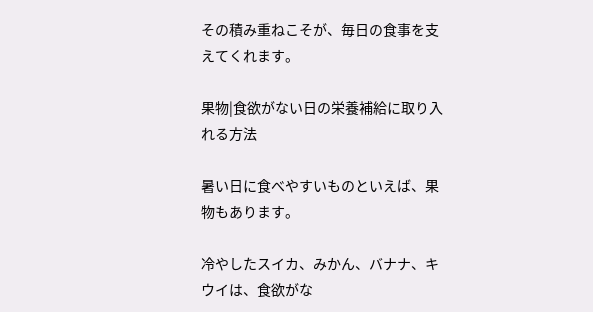その積み重ねこそが、毎日の食事を支えてくれます。

果物|食欲がない日の栄養補給に取り入れる方法

暑い日に食べやすいものといえば、果物もあります。

冷やしたスイカ、みかん、バナナ、キウイは、食欲がな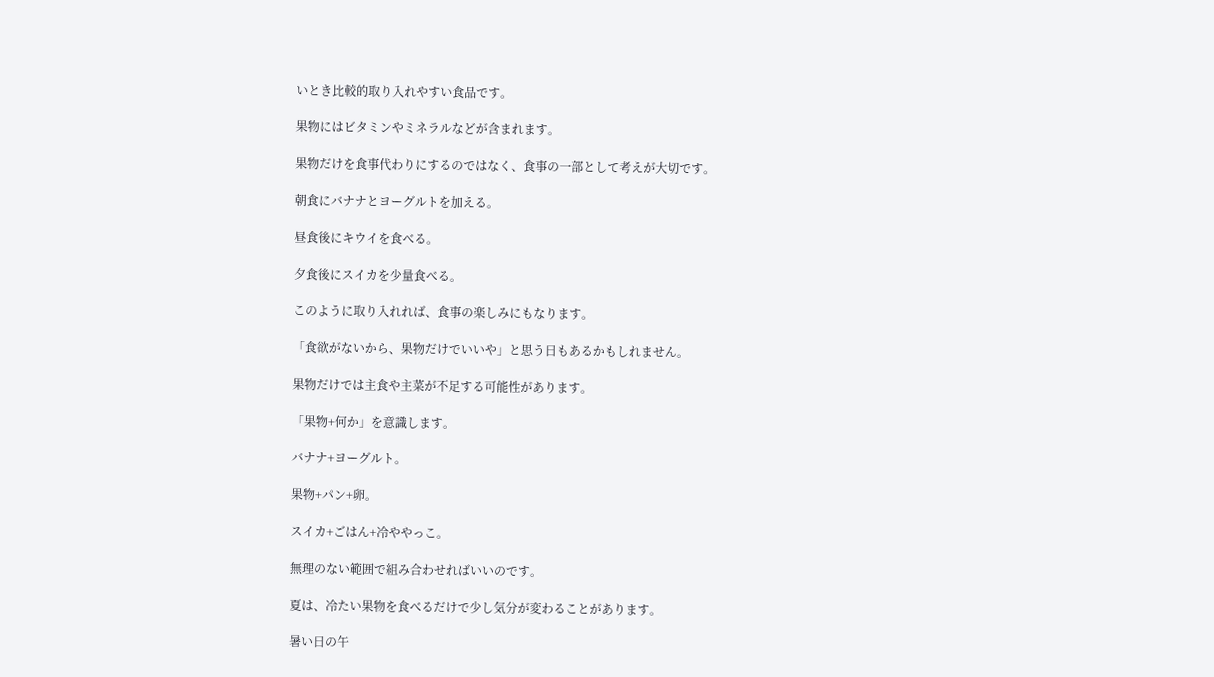いとき比較的取り入れやすい食品です。

果物にはビタミンやミネラルなどが含まれます。

果物だけを食事代わりにするのではなく、食事の一部として考えが大切です。

朝食にバナナとヨーグルトを加える。

昼食後にキウイを食べる。

夕食後にスイカを少量食べる。

このように取り入れれば、食事の楽しみにもなります。

「食欲がないから、果物だけでいいや」と思う日もあるかもしれません。

果物だけでは主食や主菜が不足する可能性があります。

「果物+何か」を意識します。

バナナ+ヨーグルト。

果物+パン+卵。

スイカ+ごはん+冷ややっこ。

無理のない範囲で組み合わせればいいのです。

夏は、冷たい果物を食べるだけで少し気分が変わることがあります。

暑い日の午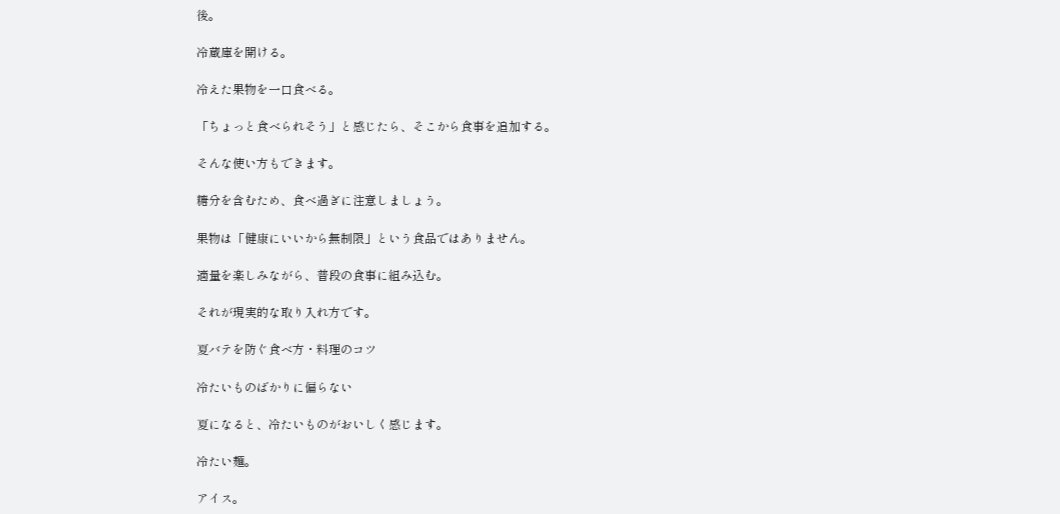後。

冷蔵庫を開ける。

冷えた果物を一口食べる。

「ちょっと食べられそう」と感じたら、そこから食事を追加する。

そんな使い方もできます。

糖分を含むため、食べ過ぎに注意しましょう。

果物は「健康にいいから無制限」という食品ではありません。

適量を楽しみながら、普段の食事に組み込む。

それが現実的な取り入れ方です。

夏バテを防ぐ食べ方・料理のコツ

冷たいものばかりに偏らない

夏になると、冷たいものがおいしく感じます。

冷たい麺。

アイス。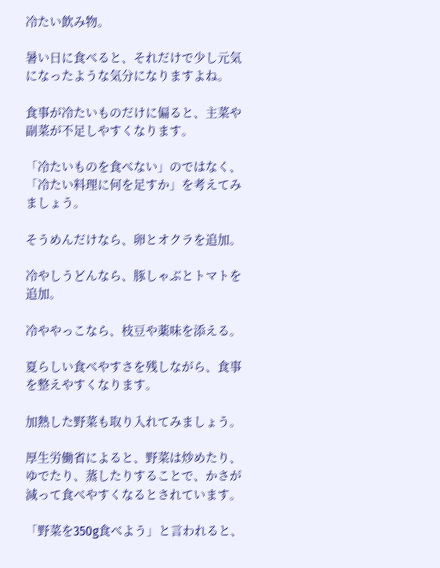冷たい飲み物。

暑い日に食べると、それだけで少し元気になったような気分になりますよね。

食事が冷たいものだけに偏ると、主菜や副菜が不足しやすくなります。

「冷たいものを食べない」のではなく、「冷たい料理に何を足すか」を考えてみましょう。

そうめんだけなら、卵とオクラを追加。

冷やしうどんなら、豚しゃぶとトマトを追加。

冷ややっこなら、枝豆や薬味を添える。

夏らしい食べやすさを残しながら、食事を整えやすくなります。

加熱した野菜も取り入れてみましょう。

厚生労働省によると、野菜は炒めたり、ゆでたり、蒸したりすることで、かさが減って食べやすくなるとされています。

「野菜を350g食べよう」と言われると、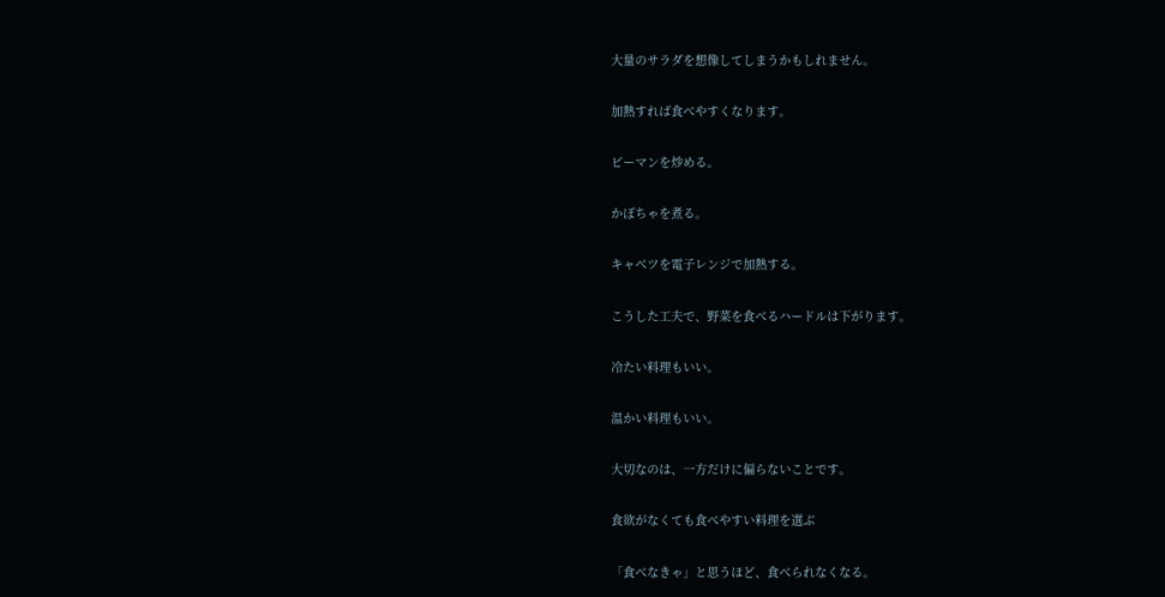大量のサラダを想像してしまうかもしれません。

加熱すれば食べやすくなります。

ピーマンを炒める。

かぼちゃを煮る。

キャベツを電子レンジで加熱する。

こうした工夫で、野菜を食べるハードルは下がります。

冷たい料理もいい。

温かい料理もいい。

大切なのは、一方だけに偏らないことです。

食欲がなくても食べやすい料理を選ぶ

「食べなきゃ」と思うほど、食べられなくなる。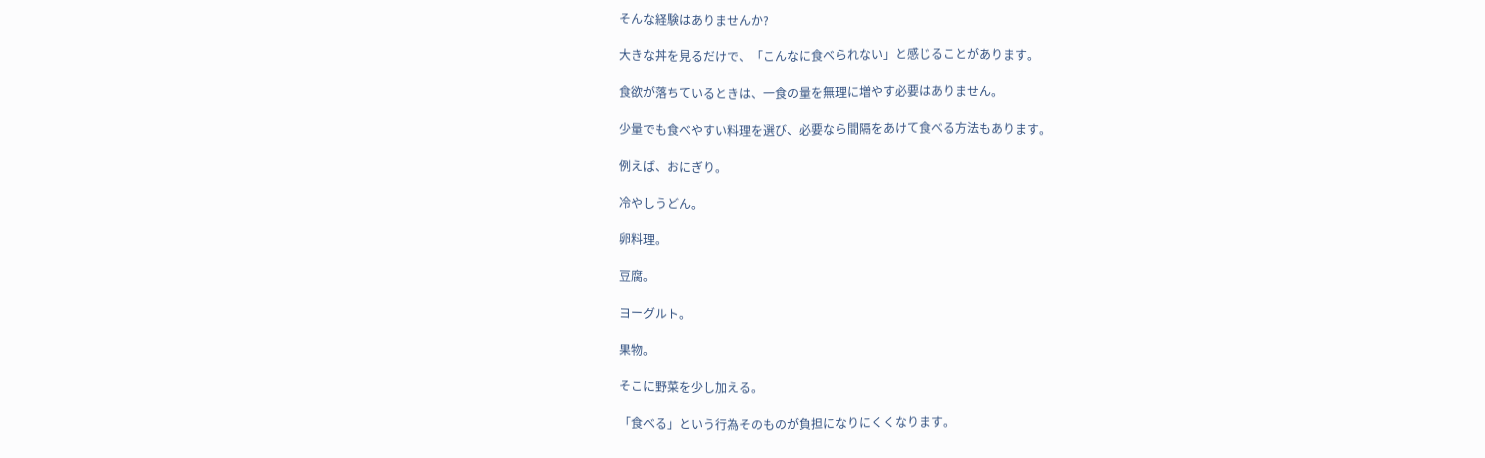そんな経験はありませんか?

大きな丼を見るだけで、「こんなに食べられない」と感じることがあります。

食欲が落ちているときは、一食の量を無理に増やす必要はありません。

少量でも食べやすい料理を選び、必要なら間隔をあけて食べる方法もあります。

例えば、おにぎり。

冷やしうどん。

卵料理。

豆腐。

ヨーグルト。

果物。

そこに野菜を少し加える。

「食べる」という行為そのものが負担になりにくくなります。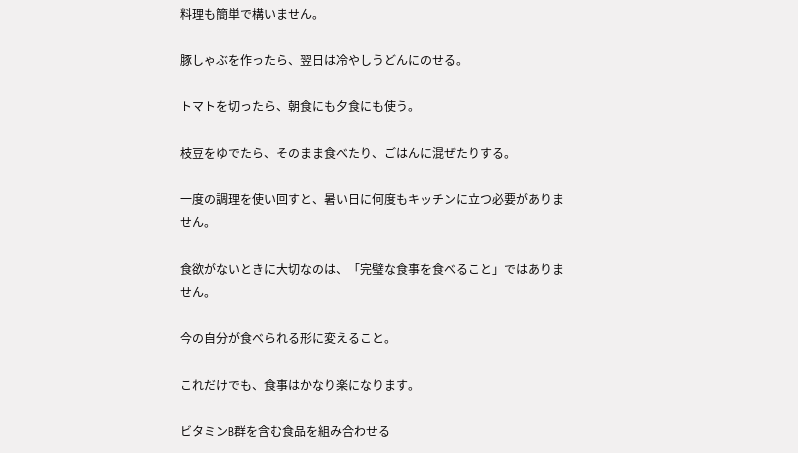料理も簡単で構いません。

豚しゃぶを作ったら、翌日は冷やしうどんにのせる。

トマトを切ったら、朝食にも夕食にも使う。

枝豆をゆでたら、そのまま食べたり、ごはんに混ぜたりする。

一度の調理を使い回すと、暑い日に何度もキッチンに立つ必要がありません。

食欲がないときに大切なのは、「完璧な食事を食べること」ではありません。

今の自分が食べられる形に変えること。

これだけでも、食事はかなり楽になります。

ビタミンB群を含む食品を組み合わせる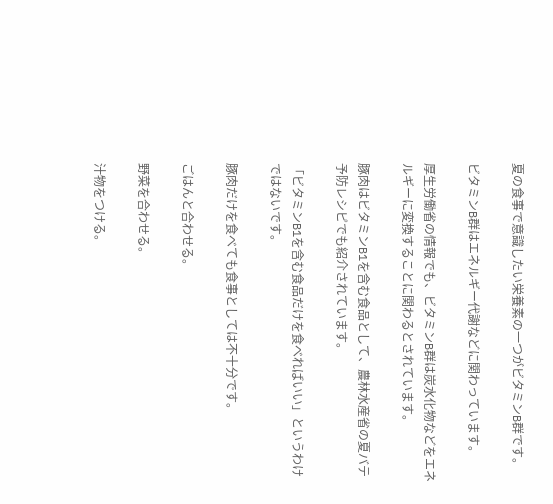夏の食事で意識したい栄養素の一つがビタミンB群です。

ビタミンB群はエネルギー代謝などに関わっています。

厚生労働省の情報でも、ビタミンB群は炭水化物などをエネルギーに変換することに関わるとされています。

豚肉はビタミンB1を含む食品として、農林水産省の夏バテ予防レシピでも紹介されています。

「ビタミンB1を含む食品だけを食べればいい」というわけではないです。

豚肉だけを食べても食事としては不十分です。

ごはんと合わせる。

野菜を合わせる。

汁物をつける。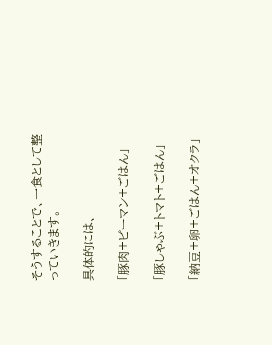そうすることで、一食として整っていきます。

具体的には、

「豚肉+ピーマン+ごはん」

「豚しゃぶ+トマト+ごはん」

「納豆+卵+ごはん+オクラ」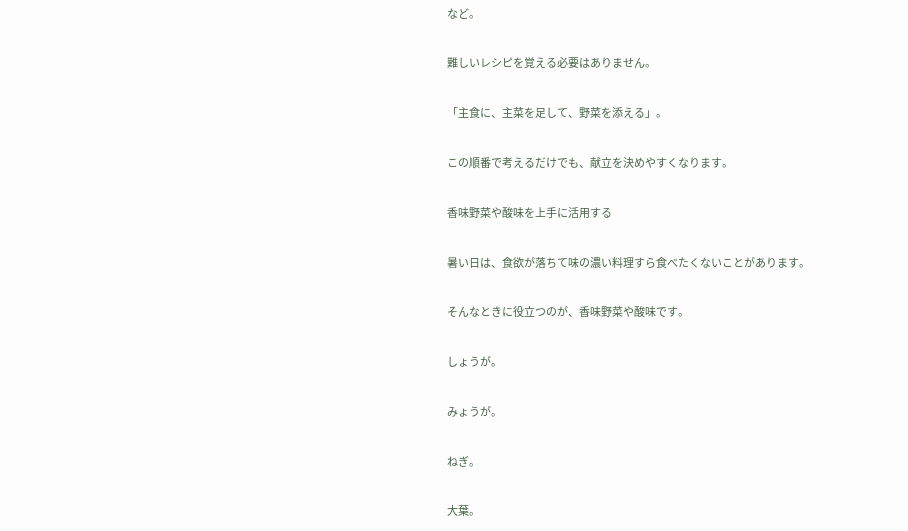など。

難しいレシピを覚える必要はありません。

「主食に、主菜を足して、野菜を添える」。

この順番で考えるだけでも、献立を決めやすくなります。

香味野菜や酸味を上手に活用する

暑い日は、食欲が落ちて味の濃い料理すら食べたくないことがあります。

そんなときに役立つのが、香味野菜や酸味です。

しょうが。

みょうが。

ねぎ。

大葉。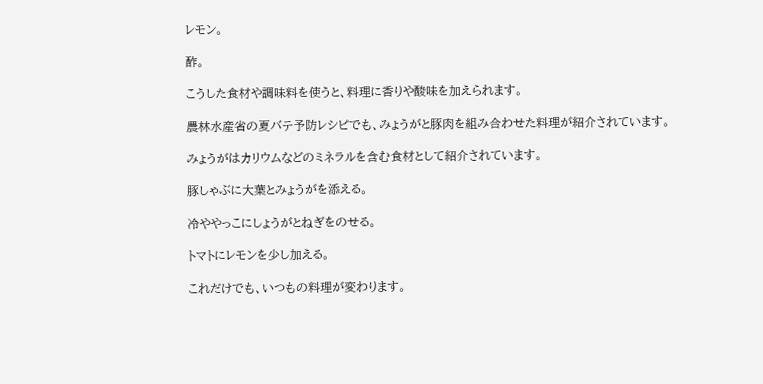レモン。

酢。

こうした食材や調味料を使うと、料理に香りや酸味を加えられます。

農林水産省の夏バテ予防レシピでも、みょうがと豚肉を組み合わせた料理が紹介されています。

みょうがはカリウムなどのミネラルを含む食材として紹介されています。

豚しゃぶに大葉とみょうがを添える。

冷ややっこにしょうがとねぎをのせる。

トマトにレモンを少し加える。

これだけでも、いつもの料理が変わります。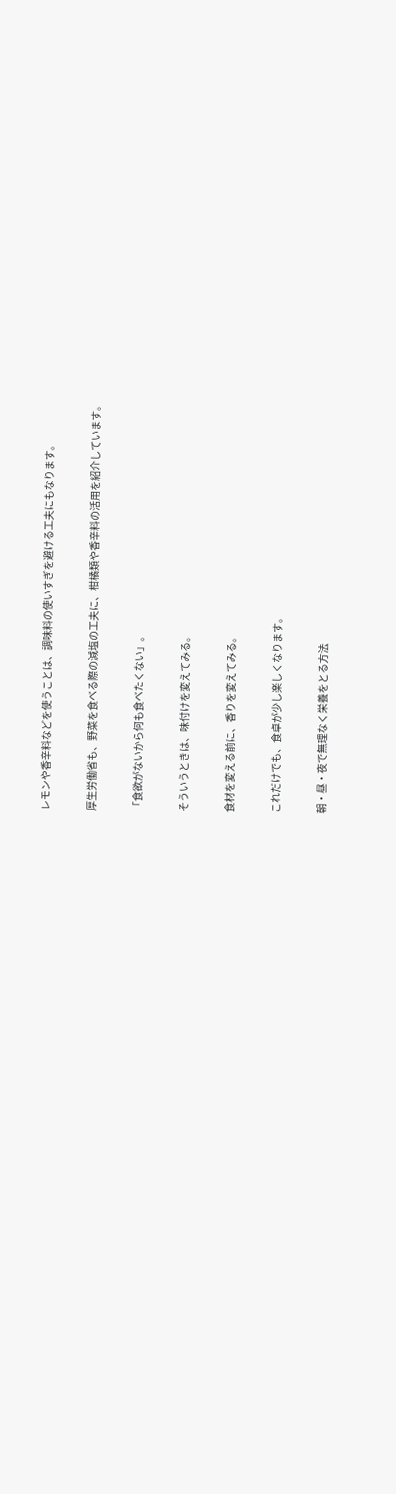レモンや香辛料などを使うことは、調味料の使いすぎを避ける工夫にもなります。

厚生労働省も、野菜を食べる際の減塩の工夫に、柑橘類や香辛料の活用を紹介しています。

「食欲がないから何も食べたくない」。

そういうときは、味付けを変えてみる。

食材を変える前に、香りを変えてみる。

これだけでも、食卓が少し楽しくなります。

朝・昼・夜で無理なく栄養をとる方法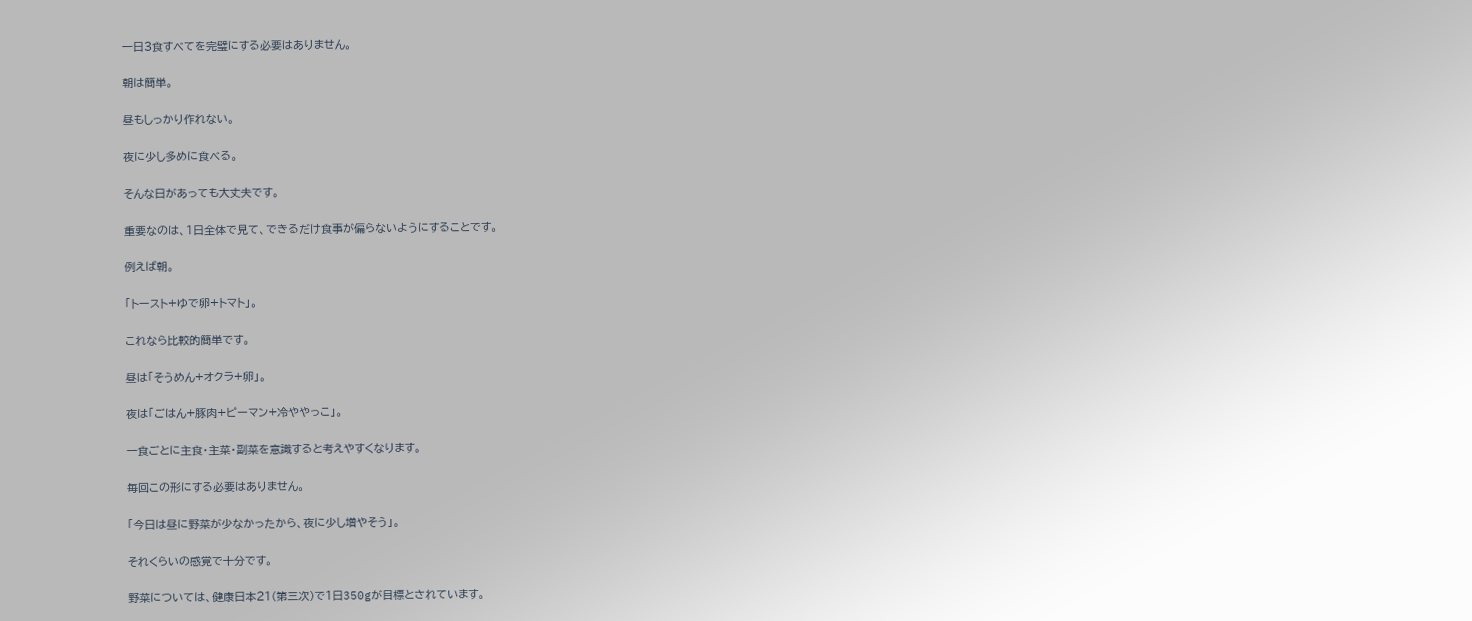一日3食すべてを完璧にする必要はありません。

朝は簡単。

昼もしっかり作れない。

夜に少し多めに食べる。

そんな日があっても大丈夫です。

重要なのは、1日全体で見て、できるだけ食事が偏らないようにすることです。

例えば朝。

「トースト+ゆで卵+トマト」。

これなら比較的簡単です。

昼は「そうめん+オクラ+卵」。

夜は「ごはん+豚肉+ピーマン+冷ややっこ」。

一食ごとに主食・主菜・副菜を意識すると考えやすくなります。

毎回この形にする必要はありません。

「今日は昼に野菜が少なかったから、夜に少し増やそう」。

それくらいの感覚で十分です。

野菜については、健康日本21(第三次)で1日350gが目標とされています。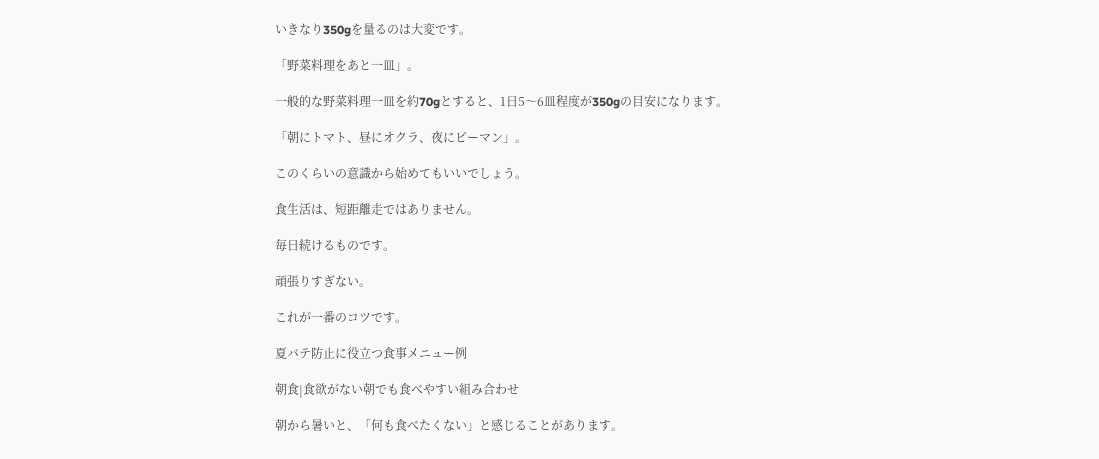いきなり350gを量るのは大変です。

「野菜料理をあと一皿」。

一般的な野菜料理一皿を約70gとすると、1日5〜6皿程度が350gの目安になります。

「朝にトマト、昼にオクラ、夜にピーマン」。

このくらいの意識から始めてもいいでしょう。

食生活は、短距離走ではありません。

毎日続けるものです。

頑張りすぎない。

これが一番のコツです。

夏バテ防止に役立つ食事メニュー例

朝食|食欲がない朝でも食べやすい組み合わせ

朝から暑いと、「何も食べたくない」と感じることがあります。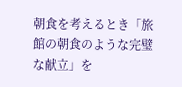朝食を考えるとき「旅館の朝食のような完璧な献立」を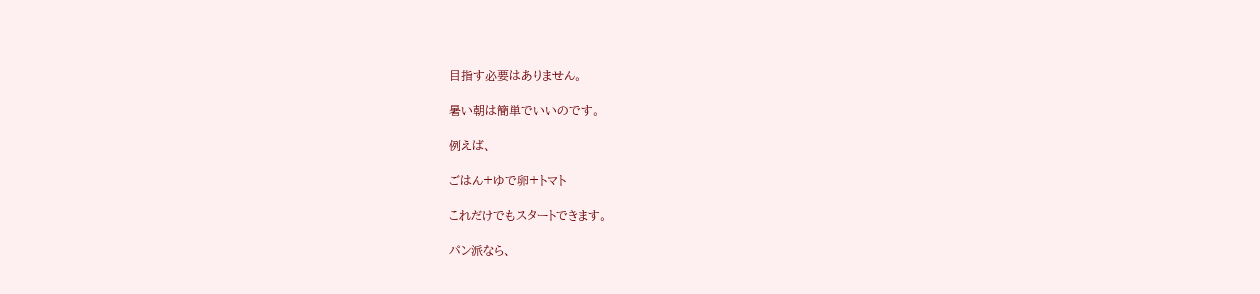目指す必要はありません。

暑い朝は簡単でいいのです。

例えば、

ごはん+ゆで卵+トマト

これだけでもスタートできます。

パン派なら、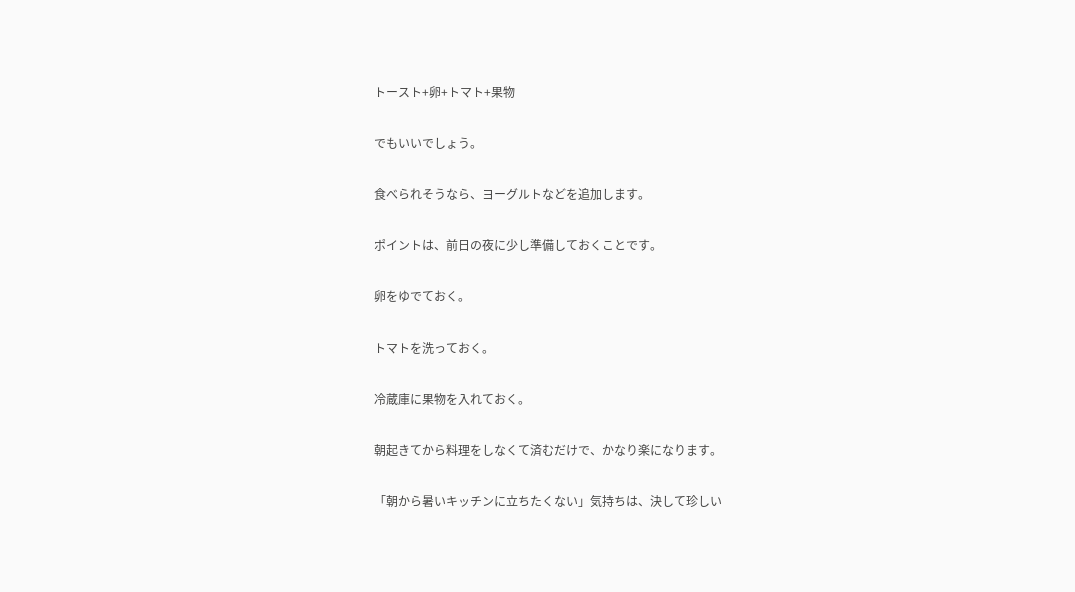トースト+卵+トマト+果物

でもいいでしょう。

食べられそうなら、ヨーグルトなどを追加します。

ポイントは、前日の夜に少し準備しておくことです。

卵をゆでておく。

トマトを洗っておく。

冷蔵庫に果物を入れておく。

朝起きてから料理をしなくて済むだけで、かなり楽になります。

「朝から暑いキッチンに立ちたくない」気持ちは、決して珍しい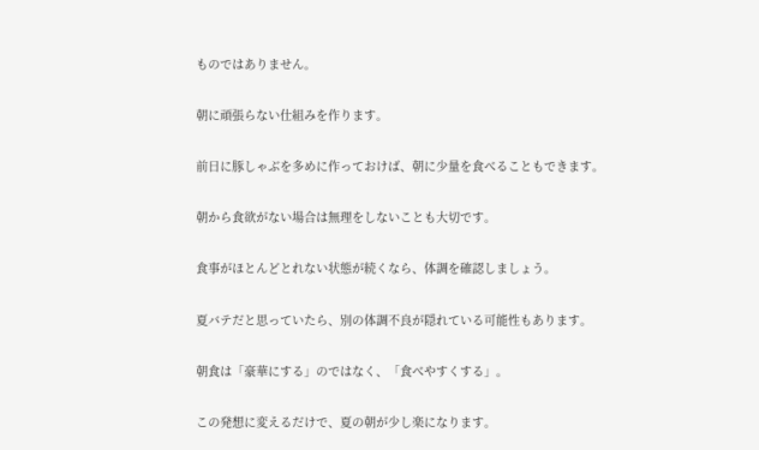ものではありません。

朝に頑張らない仕組みを作ります。

前日に豚しゃぶを多めに作っておけば、朝に少量を食べることもできます。

朝から食欲がない場合は無理をしないことも大切です。

食事がほとんどとれない状態が続くなら、体調を確認しましょう。

夏バテだと思っていたら、別の体調不良が隠れている可能性もあります。

朝食は「豪華にする」のではなく、「食べやすくする」。

この発想に変えるだけで、夏の朝が少し楽になります。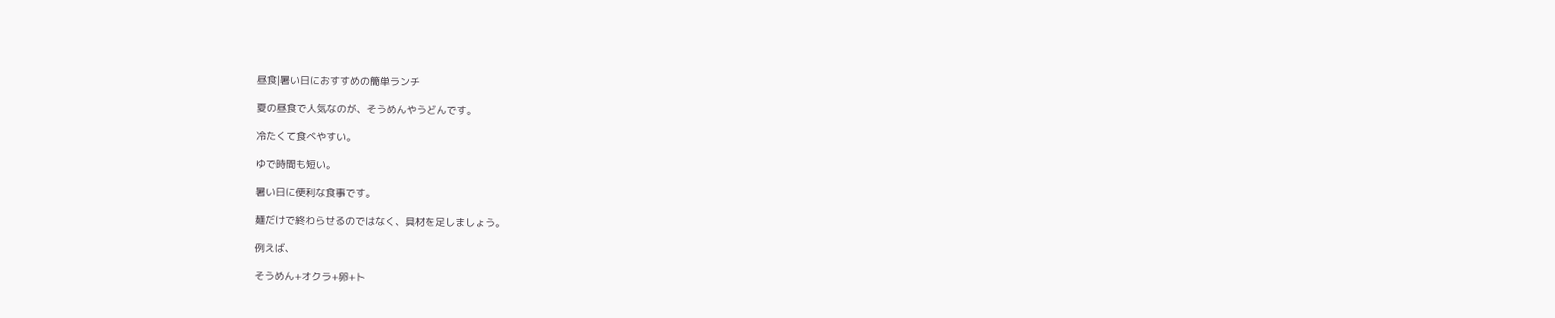昼食|暑い日におすすめの簡単ランチ

夏の昼食で人気なのが、そうめんやうどんです。

冷たくて食べやすい。

ゆで時間も短い。

暑い日に便利な食事です。

麺だけで終わらせるのではなく、具材を足しましょう。

例えば、

そうめん+オクラ+卵+ト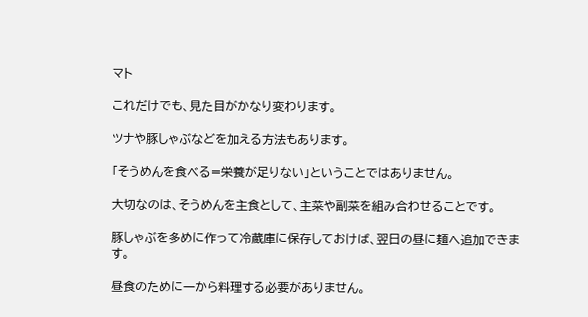マト

これだけでも、見た目がかなり変わります。

ツナや豚しゃぶなどを加える方法もあります。

「そうめんを食べる=栄養が足りない」ということではありません。

大切なのは、そうめんを主食として、主菜や副菜を組み合わせることです。

豚しゃぶを多めに作って冷蔵庫に保存しておけば、翌日の昼に麺へ追加できます。

昼食のために一から料理する必要がありません。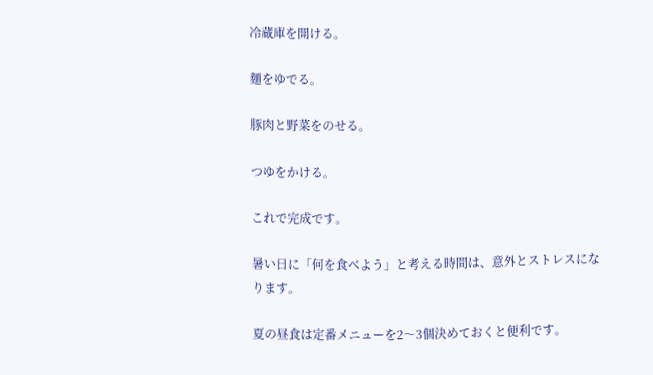冷蔵庫を開ける。

麺をゆでる。

豚肉と野菜をのせる。

つゆをかける。

これで完成です。

暑い日に「何を食べよう」と考える時間は、意外とストレスになります。

夏の昼食は定番メニューを2〜3個決めておくと便利です。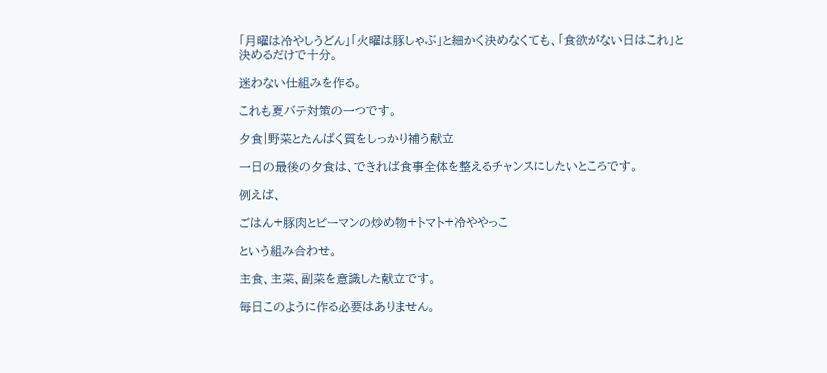「月曜は冷やしうどん」「火曜は豚しゃぶ」と細かく決めなくても、「食欲がない日はこれ」と決めるだけで十分。

迷わない仕組みを作る。

これも夏バテ対策の一つです。

夕食|野菜とたんぱく質をしっかり補う献立

一日の最後の夕食は、できれば食事全体を整えるチャンスにしたいところです。

例えば、

ごはん+豚肉とピーマンの炒め物+トマト+冷ややっこ

という組み合わせ。

主食、主菜、副菜を意識した献立です。

毎日このように作る必要はありません。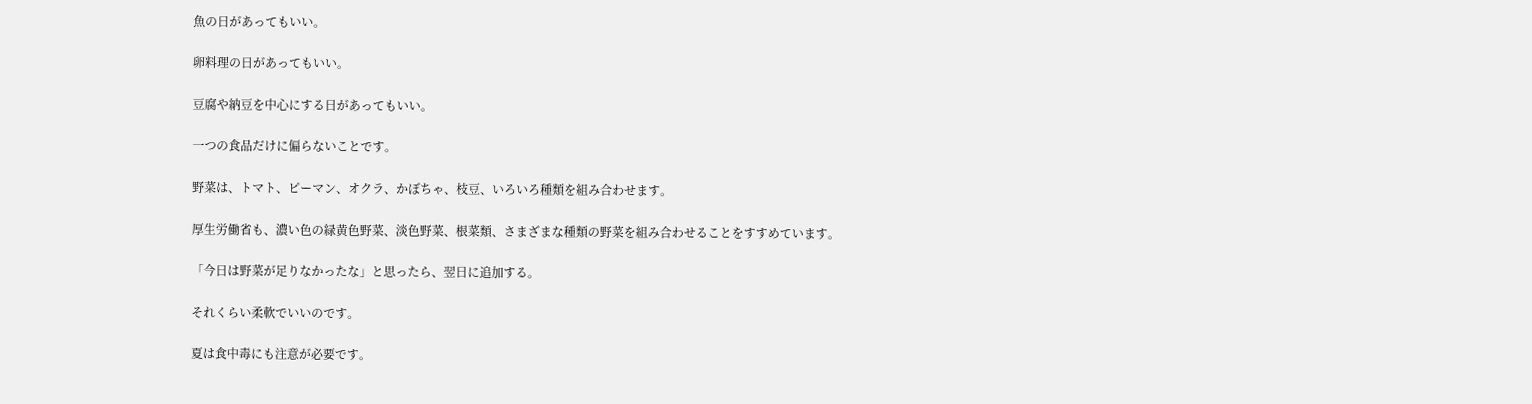魚の日があってもいい。

卵料理の日があってもいい。

豆腐や納豆を中心にする日があってもいい。

一つの食品だけに偏らないことです。

野菜は、トマト、ピーマン、オクラ、かぼちゃ、枝豆、いろいろ種類を組み合わせます。

厚生労働省も、濃い色の緑黄色野菜、淡色野菜、根菜類、さまざまな種類の野菜を組み合わせることをすすめています。

「今日は野菜が足りなかったな」と思ったら、翌日に追加する。

それくらい柔軟でいいのです。

夏は食中毒にも注意が必要です。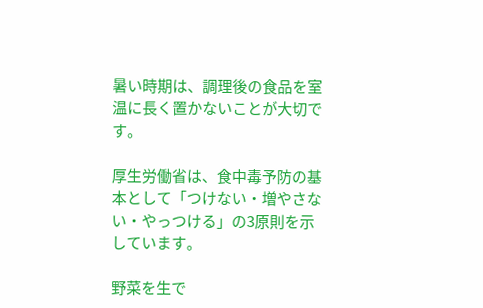暑い時期は、調理後の食品を室温に長く置かないことが大切です。

厚生労働省は、食中毒予防の基本として「つけない・増やさない・やっつける」の3原則を示しています。

野菜を生で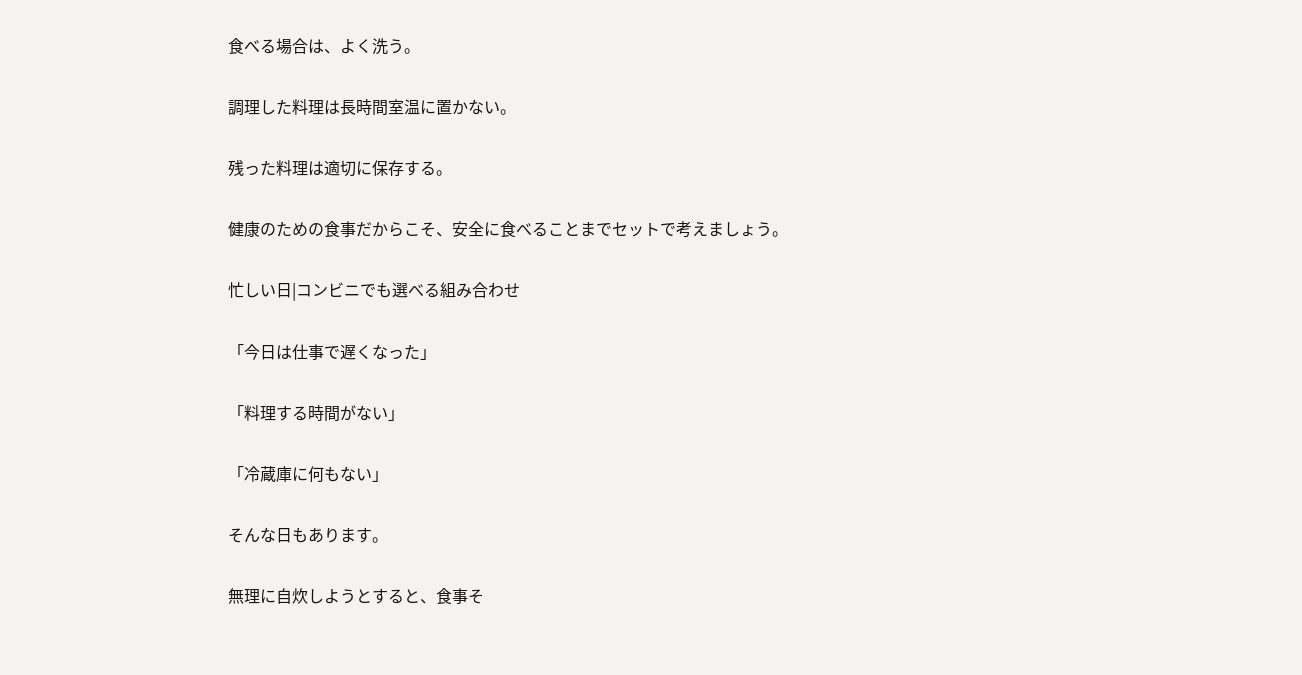食べる場合は、よく洗う。

調理した料理は長時間室温に置かない。

残った料理は適切に保存する。

健康のための食事だからこそ、安全に食べることまでセットで考えましょう。

忙しい日|コンビニでも選べる組み合わせ

「今日は仕事で遅くなった」

「料理する時間がない」

「冷蔵庫に何もない」

そんな日もあります。

無理に自炊しようとすると、食事そ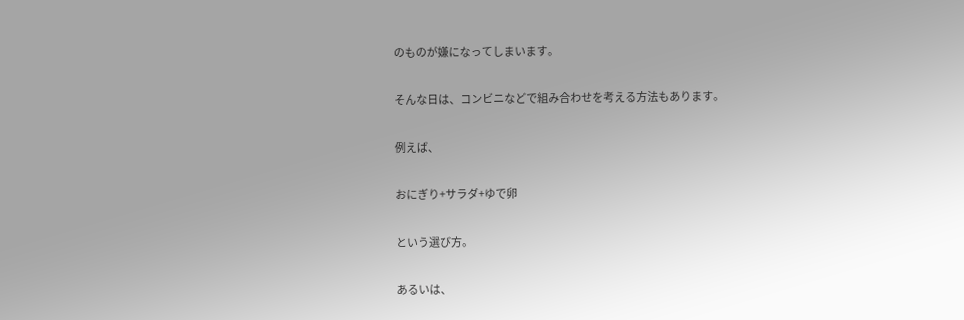のものが嫌になってしまいます。

そんな日は、コンビニなどで組み合わせを考える方法もあります。

例えば、

おにぎり+サラダ+ゆで卵

という選び方。

あるいは、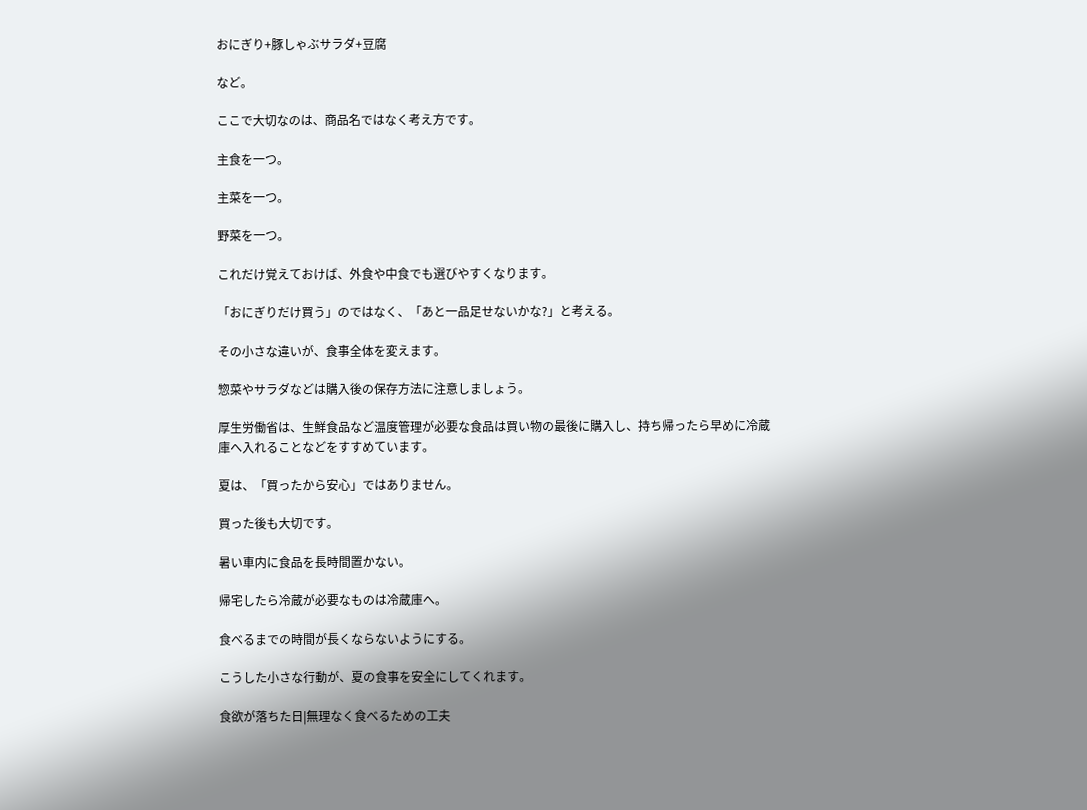おにぎり+豚しゃぶサラダ+豆腐

など。

ここで大切なのは、商品名ではなく考え方です。

主食を一つ。

主菜を一つ。

野菜を一つ。

これだけ覚えておけば、外食や中食でも選びやすくなります。

「おにぎりだけ買う」のではなく、「あと一品足せないかな?」と考える。

その小さな違いが、食事全体を変えます。

惣菜やサラダなどは購入後の保存方法に注意しましょう。

厚生労働省は、生鮮食品など温度管理が必要な食品は買い物の最後に購入し、持ち帰ったら早めに冷蔵庫へ入れることなどをすすめています。

夏は、「買ったから安心」ではありません。

買った後も大切です。

暑い車内に食品を長時間置かない。

帰宅したら冷蔵が必要なものは冷蔵庫へ。

食べるまでの時間が長くならないようにする。

こうした小さな行動が、夏の食事を安全にしてくれます。

食欲が落ちた日|無理なく食べるための工夫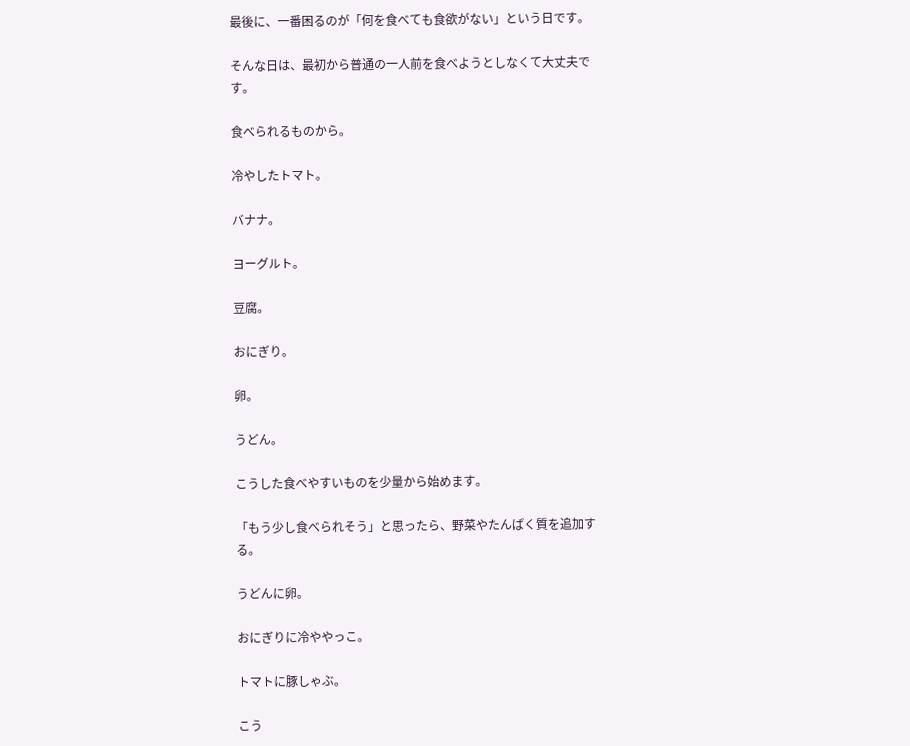最後に、一番困るのが「何を食べても食欲がない」という日です。

そんな日は、最初から普通の一人前を食べようとしなくて大丈夫です。

食べられるものから。

冷やしたトマト。

バナナ。

ヨーグルト。

豆腐。

おにぎり。

卵。

うどん。

こうした食べやすいものを少量から始めます。

「もう少し食べられそう」と思ったら、野菜やたんぱく質を追加する。

うどんに卵。

おにぎりに冷ややっこ。

トマトに豚しゃぶ。

こう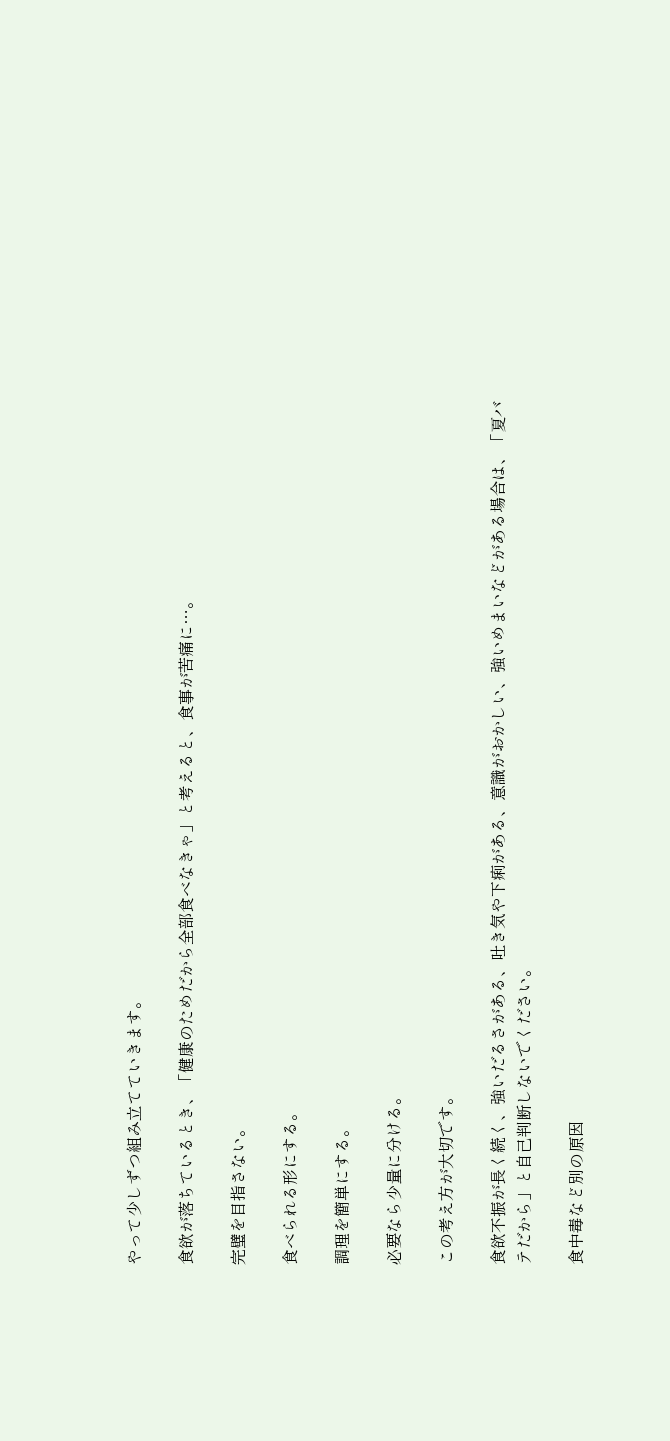やって少しずつ組み立てていきます。

食欲が落ちているとき、「健康のためだから全部食べなきゃ」と考えると、食事が苦痛に…。

完璧を目指さない。

食べられる形にする。

調理を簡単にする。

必要なら少量に分ける。

この考え方が大切です。

食欲不振が長く続く、強いだるさがある、吐き気や下痢がある、意識がおかしい、強いめまいなどがある場合は、「夏バテだから」と自己判断しないでください。

食中毒など別の原因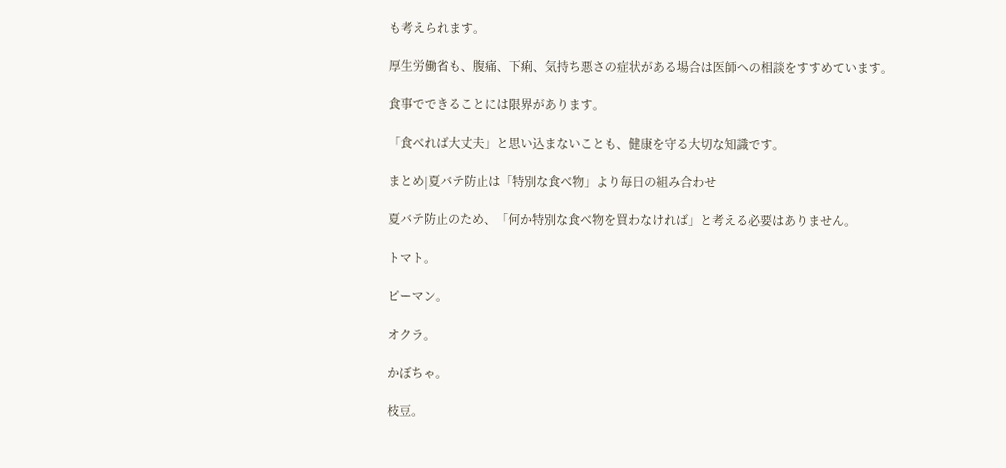も考えられます。

厚生労働省も、腹痛、下痢、気持ち悪さの症状がある場合は医師への相談をすすめています。

食事でできることには限界があります。

「食べれば大丈夫」と思い込まないことも、健康を守る大切な知識です。

まとめ|夏バテ防止は「特別な食べ物」より毎日の組み合わせ

夏バテ防止のため、「何か特別な食べ物を買わなければ」と考える必要はありません。

トマト。

ピーマン。

オクラ。

かぼちゃ。

枝豆。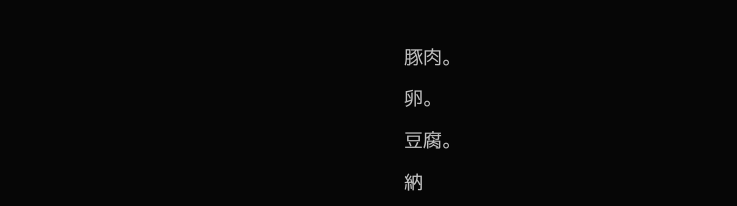豚肉。

卵。

豆腐。

納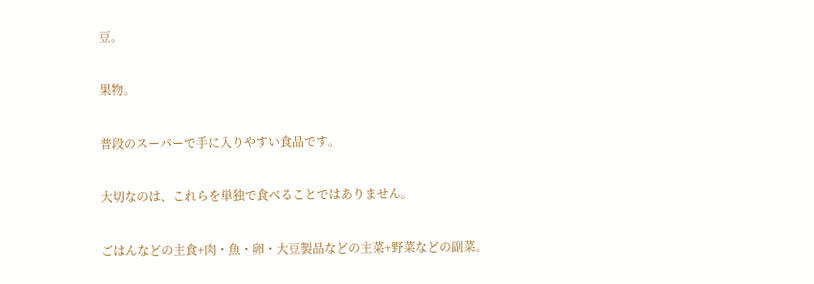豆。

果物。

普段のスーパーで手に入りやすい食品です。

大切なのは、これらを単独で食べることではありません。

ごはんなどの主食+肉・魚・卵・大豆製品などの主菜+野菜などの副菜。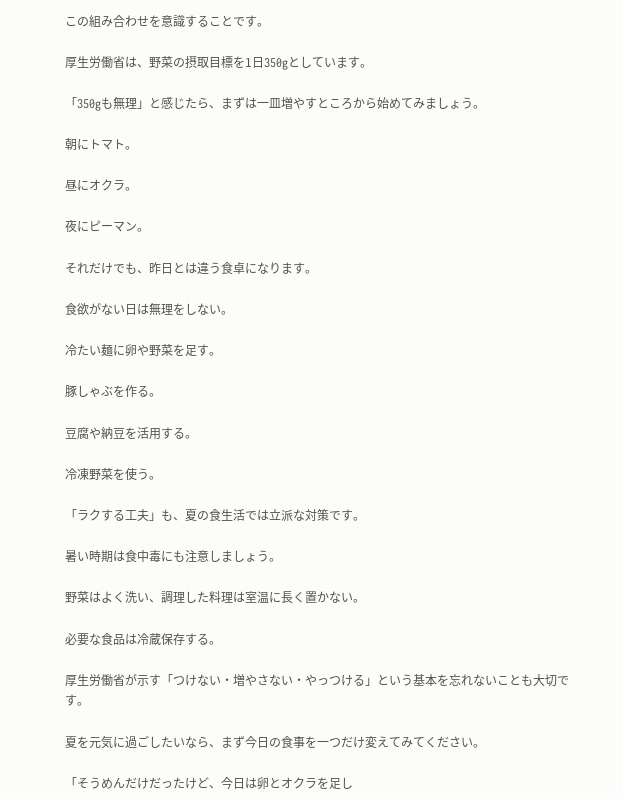この組み合わせを意識することです。

厚生労働省は、野菜の摂取目標を1日350gとしています。

「350gも無理」と感じたら、まずは一皿増やすところから始めてみましょう。

朝にトマト。

昼にオクラ。

夜にピーマン。

それだけでも、昨日とは違う食卓になります。

食欲がない日は無理をしない。

冷たい麺に卵や野菜を足す。

豚しゃぶを作る。

豆腐や納豆を活用する。

冷凍野菜を使う。

「ラクする工夫」も、夏の食生活では立派な対策です。

暑い時期は食中毒にも注意しましょう。

野菜はよく洗い、調理した料理は室温に長く置かない。

必要な食品は冷蔵保存する。

厚生労働省が示す「つけない・増やさない・やっつける」という基本を忘れないことも大切です。

夏を元気に過ごしたいなら、まず今日の食事を一つだけ変えてみてください。

「そうめんだけだったけど、今日は卵とオクラを足し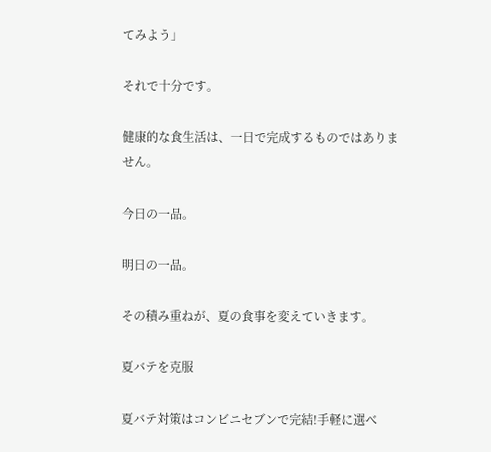てみよう」

それで十分です。

健康的な食生活は、一日で完成するものではありません。

今日の一品。

明日の一品。

その積み重ねが、夏の食事を変えていきます。

夏バテを克服

夏バテ対策はコンビニセブンで完結!手軽に選べ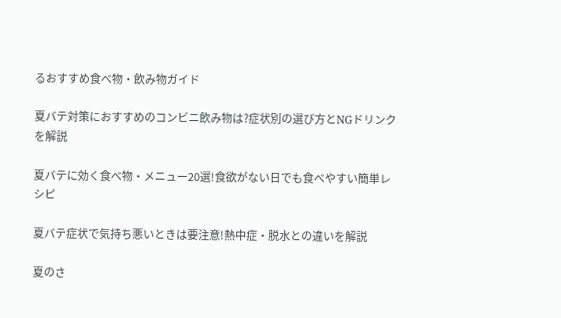るおすすめ食べ物・飲み物ガイド

夏バテ対策におすすめのコンビニ飲み物は?症状別の選び方とNGドリンクを解説

夏バテに効く食べ物・メニュー20選!食欲がない日でも食べやすい簡単レシピ

夏バテ症状で気持ち悪いときは要注意!熱中症・脱水との違いを解説

夏のさ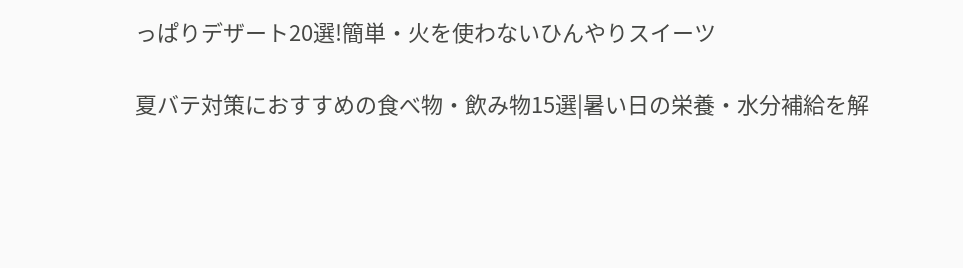っぱりデザート20選!簡単・火を使わないひんやりスイーツ

夏バテ対策におすすめの食べ物・飲み物15選|暑い日の栄養・水分補給を解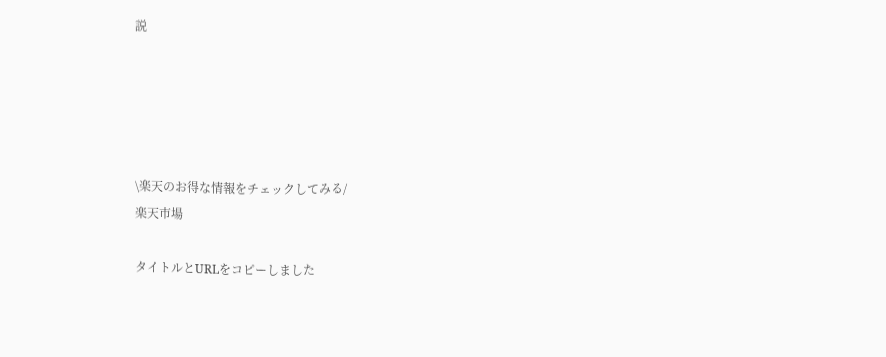説





\楽天のお得な情報をチェックしてみる/
楽天市場

タイトルとURLをコピーしました